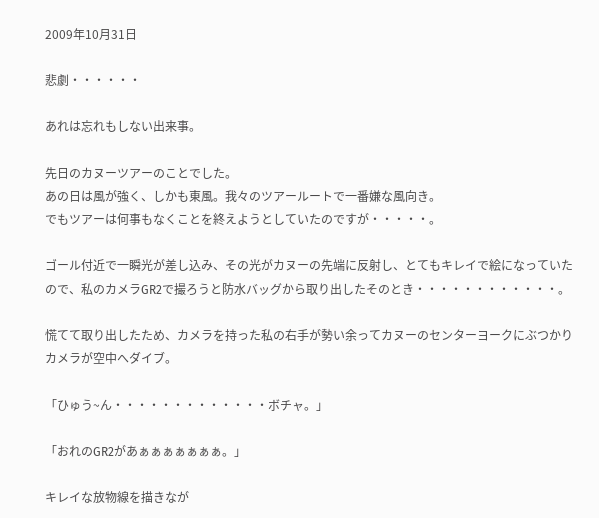2009年10月31日

悲劇・・・・・・

あれは忘れもしない出来事。

先日のカヌーツアーのことでした。
あの日は風が強く、しかも東風。我々のツアールートで一番嫌な風向き。
でもツアーは何事もなくことを終えようとしていたのですが・・・・・。

ゴール付近で一瞬光が差し込み、その光がカヌーの先端に反射し、とてもキレイで絵になっていたので、私のカメラGR2で撮ろうと防水バッグから取り出したそのとき・・・・・・・・・・・・。

慌てて取り出したため、カメラを持った私の右手が勢い余ってカヌーのセンターヨークにぶつかりカメラが空中へダイブ。

「ひゅう~ん・・・・・・・・・・・・・ボチャ。」

「おれのGR2があぁぁぁぁぁぁぁ。」

キレイな放物線を描きなが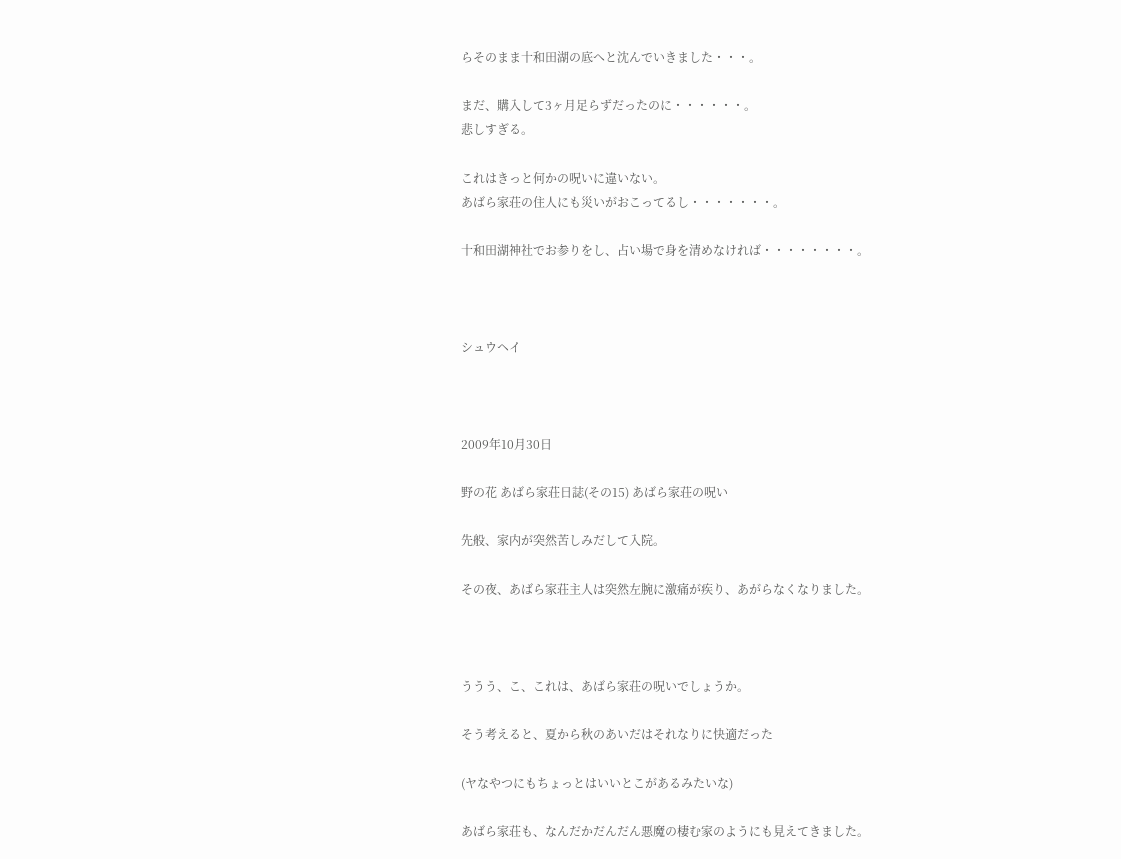らそのまま十和田湖の底へと沈んでいきました・・・。

まだ、購入して3ヶ月足らずだったのに・・・・・・。
悲しすぎる。

これはきっと何かの呪いに違いない。
あばら家荘の住人にも災いがおこってるし・・・・・・・。

十和田湖神社でお参りをし、占い場で身を清めなければ・・・・・・・・。



シュウヘイ



2009年10月30日

野の花 あばら家荘日誌(その15) あばら家荘の呪い

先般、家内が突然苦しみだして入院。

その夜、あばら家荘主人は突然左腕に激痛が疾り、あがらなくなりました。



ううう、こ、これは、あばら家荘の呪いでしょうか。

そう考えると、夏から秋のあいだはそれなりに快適だった

(ヤなやつにもちょっとはいいとこがあるみたいな)

あばら家荘も、なんだかだんだん悪魔の棲む家のようにも見えてきました。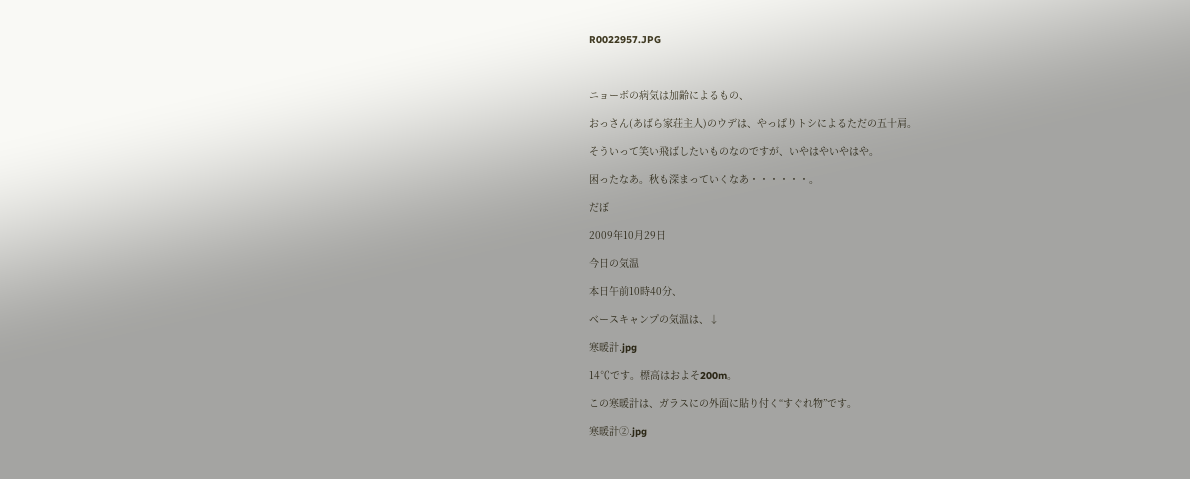R0022957.JPG



ニョーボの病気は加齢によるもの、

おっさん(あばら家荘主人)のウデは、やっぱりトシによるただの五十肩。

そういって笑い飛ばしたいものなのですが、いやはやいやはや。

困ったなあ。秋も深まっていくなあ・・・・・・。

だぼ

2009年10月29日

今日の気温

本日午前10時40分、

ベースキャンプの気温は、↓

寒暖計.jpg

14℃です。標高はおよそ200m。

この寒暖計は、ガラスにの外面に貼り付く“すぐれ物”です。

寒暖計②.jpg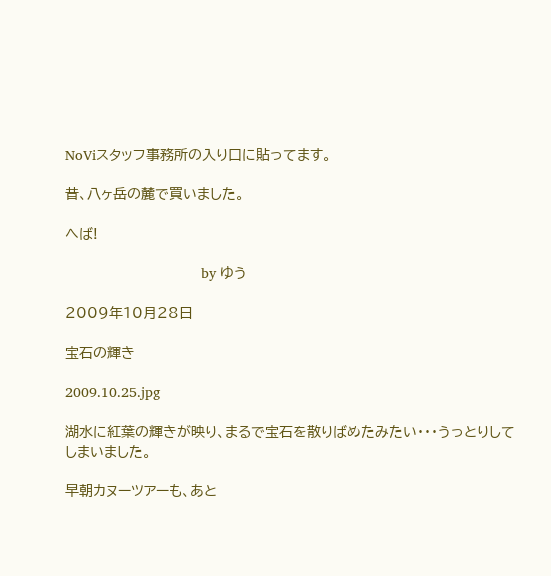NoViスタッフ事務所の入り口に貼ってます。

昔、八ヶ岳の麓で買いました。

へば!

                                  by ゆう

2009年10月28日

宝石の輝き

2009.10.25.jpg

湖水に紅葉の輝きが映り、まるで宝石を散りばめたみたい・・・うっとりしてしまいました。

早朝カヌーツアーも、あと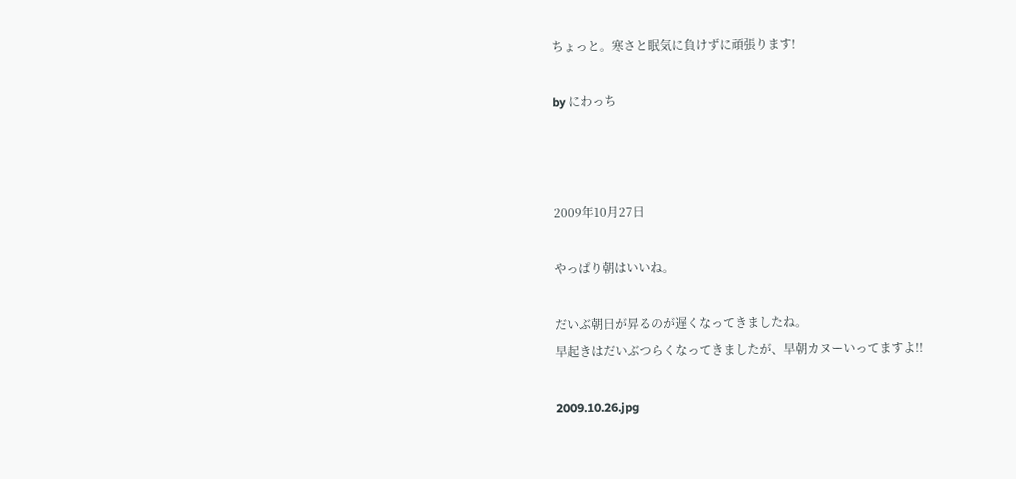ちょっと。寒さと眠気に負けずに頑張ります!

by にわっち



2009年10月27日

やっぱり朝はいいね。

だいぶ朝日が昇るのが遅くなってきましたね。
早起きはだいぶつらくなってきましたが、早朝カヌーいってますよ!!

2009.10.26.jpg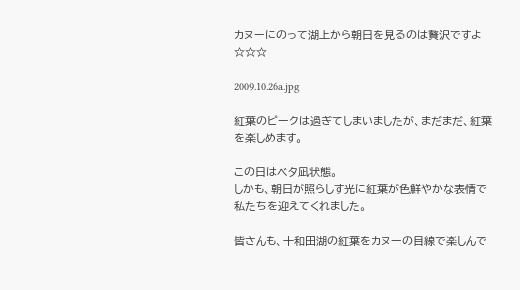カヌーにのって湖上から朝日を見るのは贅沢ですよ☆☆☆

2009.10.26a.jpg

紅葉のピークは過ぎてしまいましたが、まだまだ、紅葉を楽しめます。

この日はベタ凪状態。
しかも、朝日が照らしす光に紅葉が色鮮やかな表情で私たちを迎えてくれました。

皆さんも、十和田湖の紅葉をカヌーの目線で楽しんで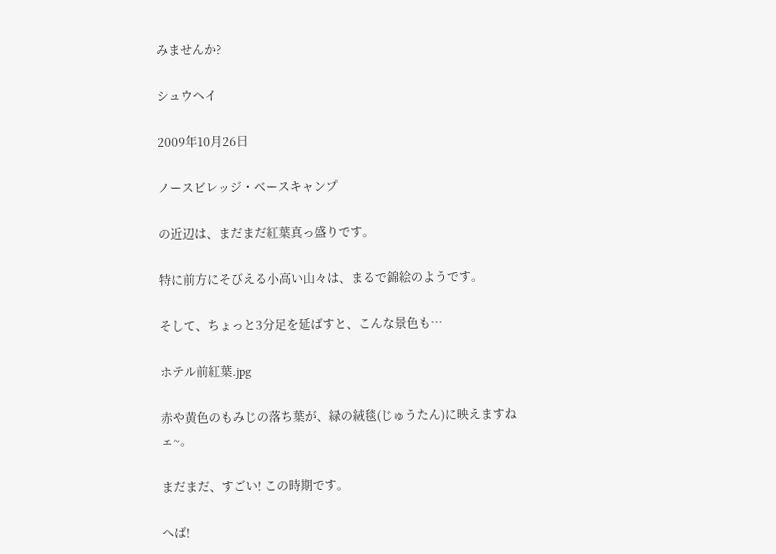みませんか?

シュウヘイ

2009年10月26日

ノースビレッジ・ベースキャンプ

の近辺は、まだまだ紅葉真っ盛りです。

特に前方にそびえる小高い山々は、まるで錦絵のようです。

そして、ちょっと3分足を延ばすと、こんな景色も…

ホテル前紅葉.jpg

赤や黄色のもみじの落ち葉が、緑の絨毯(じゅうたん)に映えますねェ~。

まだまだ、すごい! この時期です。

へば!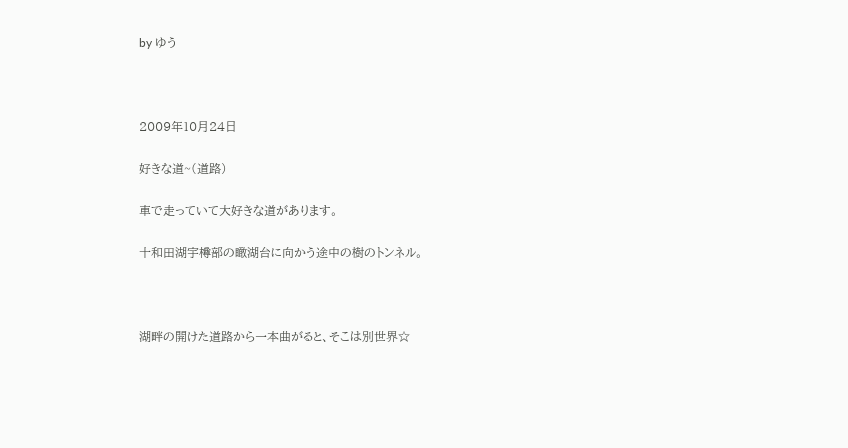by ゆう



2009年10月24日

好きな道~(道路)

車で走っていて大好きな道があります。

十和田湖宇樽部の瞰湖台に向かう途中の樹のトンネル。



湖畔の開けた道路から一本曲がると、そこは別世界☆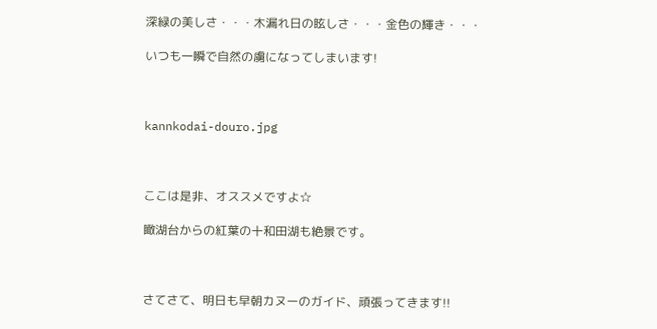深緑の美しさ・・・木漏れ日の眩しさ・・・金色の輝き・・・

いつも一瞬で自然の虜になってしまいます!



kannkodai-douro.jpg



ここは是非、オススメですよ☆

瞰湖台からの紅葉の十和田湖も絶景です。



さてさて、明日も早朝カヌーのガイド、頑張ってきます!!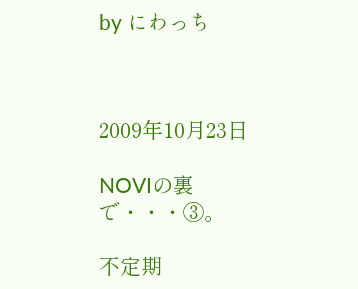by にわっち



2009年10月23日

NOVIの裏で・・・③。

不定期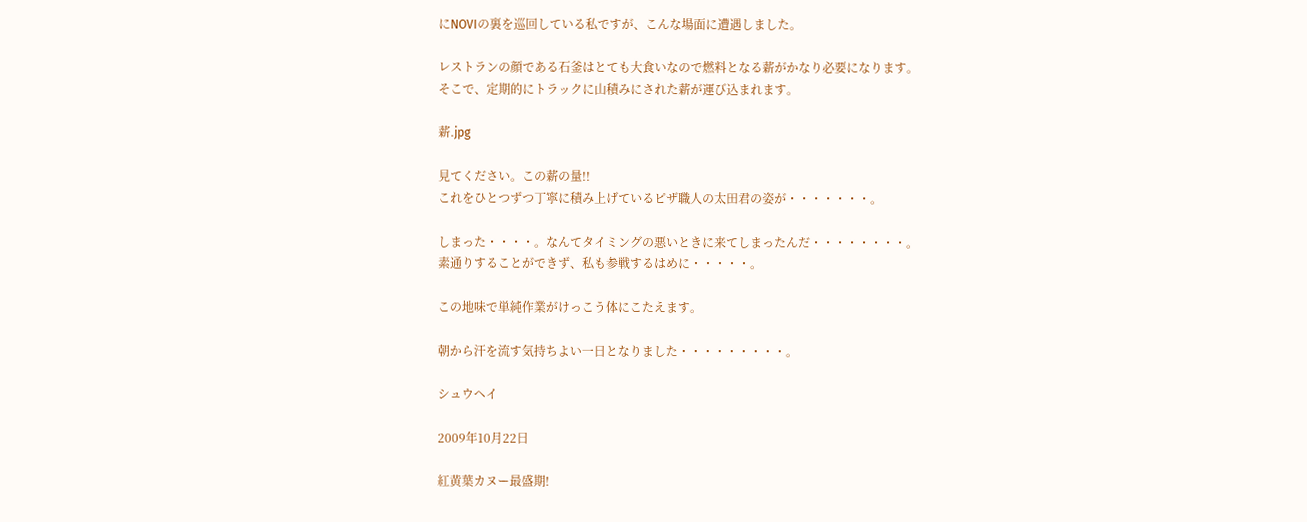にNOVIの裏を巡回している私ですが、こんな場面に遭遇しました。

レストランの顔である石釜はとても大食いなので燃料となる薪がかなり必要になります。
そこで、定期的にトラックに山積みにされた薪が運び込まれます。

薪.jpg

見てください。この薪の量!!
これをひとつずつ丁寧に積み上げているピザ職人の太田君の姿が・・・・・・・。

しまった・・・・。なんてタイミングの悪いときに来てしまったんだ・・・・・・・・。
素通りすることができず、私も参戦するはめに・・・・・。

この地味で単純作業がけっこう体にこたえます。

朝から汗を流す気持ちよい一日となりました・・・・・・・・・。

シュウヘイ

2009年10月22日

紅黄葉カヌー最盛期!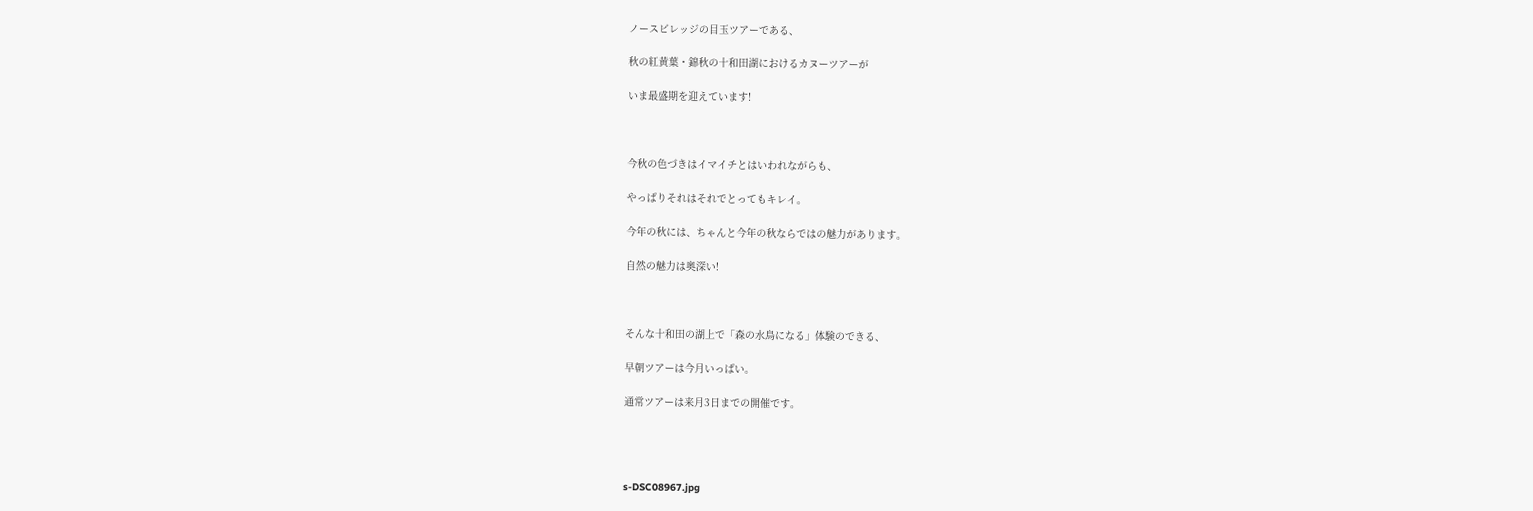ノースビレッジの目玉ツアーである、

秋の紅黄葉・錦秋の十和田湖におけるカヌーツアーが

いま最盛期を迎えています!



今秋の色づきはイマイチとはいわれながらも、

やっぱりそれはそれでとってもキレイ。

今年の秋には、ちゃんと今年の秋ならではの魅力があります。

自然の魅力は奥深い!



そんな十和田の湖上で「森の水鳥になる」体験のできる、

早朝ツアーは今月いっぱい。

通常ツアーは来月3日までの開催です。




s-DSC08967.jpg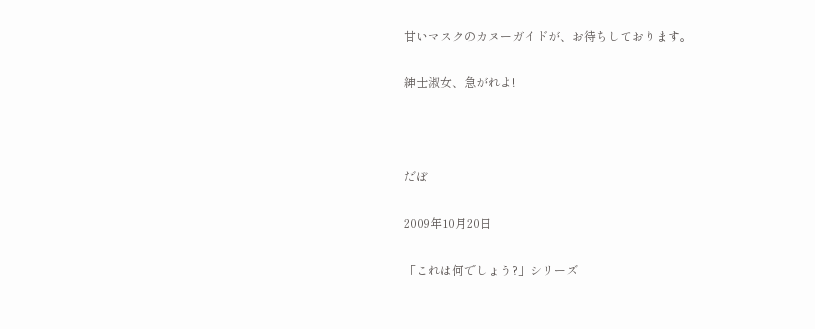甘いマスクのカヌーガイドが、お待ちしております。

紳士淑女、急がれよ!



だぼ

2009年10月20日

「これは何でしょう?」シリーズ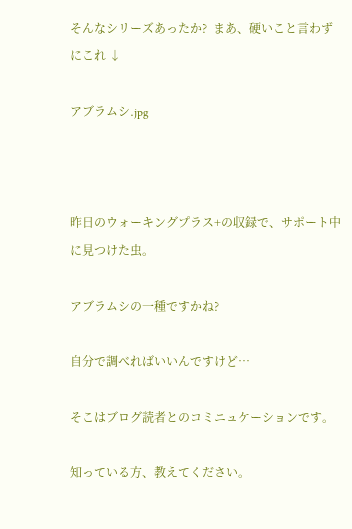そんなシリーズあったか?  まあ、硬いこと言わずにこれ ↓

アブラムシ.jpg



昨日のウォーキングプラス+の収録で、サポート中に見つけた虫。

アブラムシの一種ですかね?

自分で調べればいいんですけど…

そこはブログ読者とのコミニュケーションです。

知っている方、教えてください。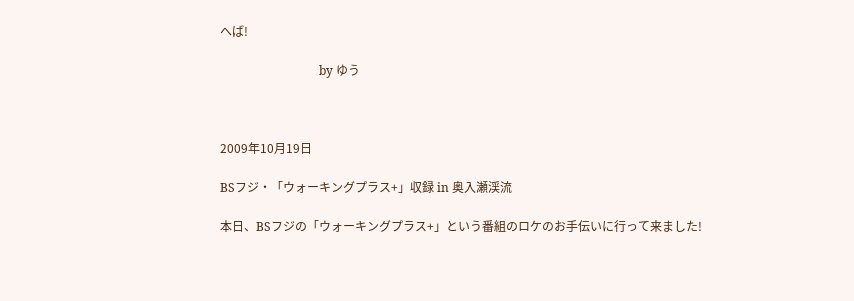へば!

                                 by ゆう



2009年10月19日

BSフジ・「ウォーキングプラス+」収録 in 奥入瀬渓流

本日、BSフジの「ウォーキングプラス+」という番組のロケのお手伝いに行って来ました!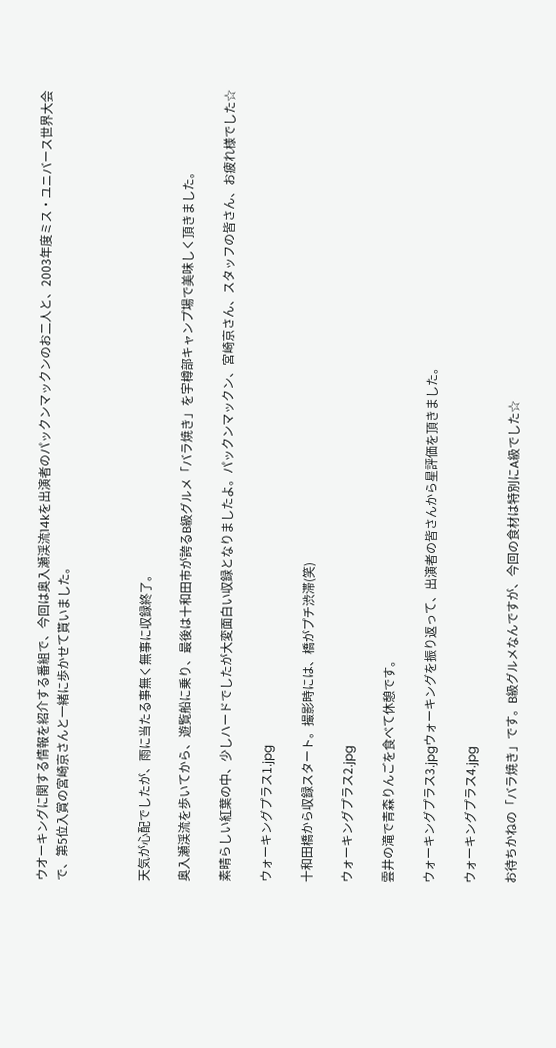ウオーキングに関する情報を紹介する番組で、今回は奥入瀬渓流14kを出演者のパックンマックンのお二人と、2003年度ミス・ユニバース世界大会で、第5位入賞の宮崎京さんと一緒に歩かせて貰いました。



天気が心配でしたが、雨に当たる事無く無事に収録終了。

奥入瀬渓流を歩いてから、遊覧船に乗り、最後は十和田市が誇るB級グルメ「バラ焼き」を宇樽部キャンプ場で美味しく頂きました。

素晴らしい紅葉の中、少しハードでしたが大変面白い収録となりましたよ。パックンマックン、宮崎京さん、スタッフの皆さん、お疲れ様でした☆

ウォーキングプラス1.jpg

十和田橋から収録スタート。撮影時には、橋がプチ渋滞(笑)

ウォーキングプラス2.jpg

雲井の滝で青森りんごを食べて休憩です。

ウォーキングプラス3.jpgウォーキングを振り返って、出演者の皆さんから星評価を頂きました。

ウォーキングプラス4.jpg

お待ちかねの「バラ焼き」です。B級グルメなんですが、今回の食材は特別にA級でした☆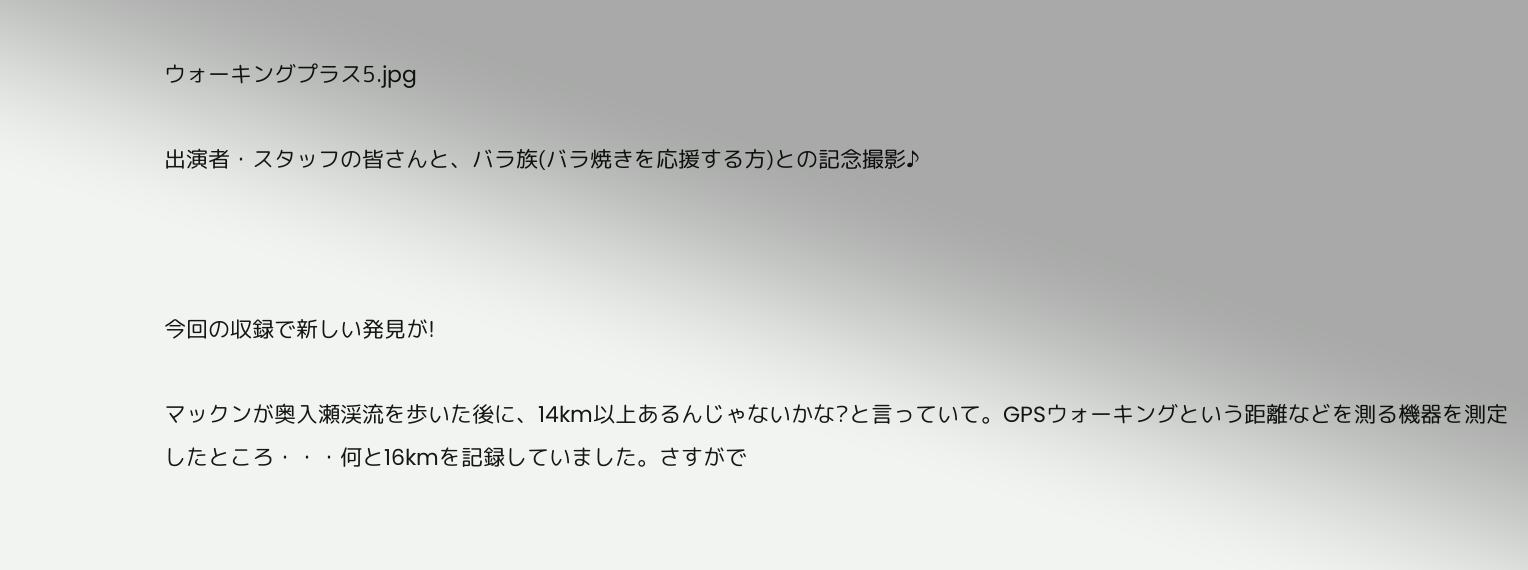ウォーキングプラス5.jpg

出演者・スタッフの皆さんと、バラ族(バラ焼きを応援する方)との記念撮影♪



今回の収録で新しい発見が!

マックンが奥入瀬渓流を歩いた後に、14km以上あるんじゃないかな?と言っていて。GPSウォーキングという距離などを測る機器を測定したところ・・・何と16kmを記録していました。さすがで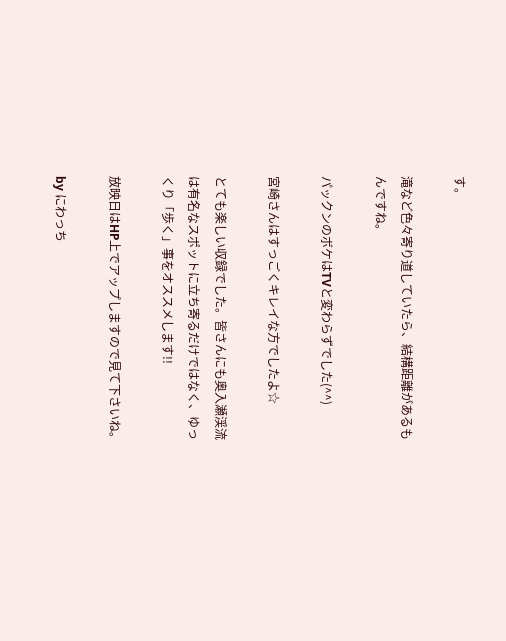す。

滝など色々寄り道していたら、結構距離があるもんですね。

パックンのボケはTVと変わらずでした(^^)

宮崎さんはすっごくキレイな方でしたよ☆

とても楽しい収録でした。皆さんにも奥入瀬渓流は有名なスポットに立ち寄るだけではなく、ゆっくり「歩く」事をオススメします!!

放映日はHP上でアップしますので見て下さいね。

by にわっち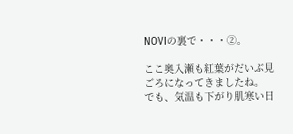NOVIの裏で・・・②。

ここ奥入瀬も紅葉がだいぶ見ごろになってきましたね。
でも、気温も下がり肌寒い日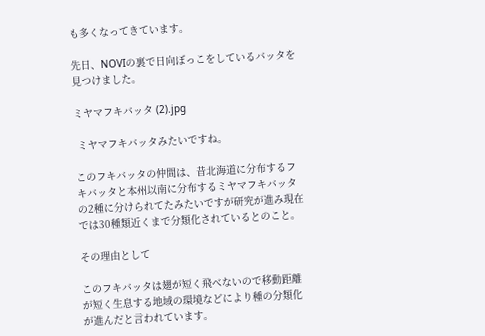も多くなってきています。

先日、NOVIの裏で日向ぼっこをしているバッタを見つけました。

ミヤマフキバッタ (2).jpg

 ミヤマフキバッタみたいですね。

このフキバッタの仲間は、昔北海道に分布するフキバッタと本州以南に分布するミヤマフキバッタの2種に分けられてたみたいですが研究が進み現在では30種類近くまで分類化されているとのこと。

その理由として

このフキバッタは翅が短く飛べないので移動距離が短く生息する地域の環境などにより種の分類化が進んだと言われています。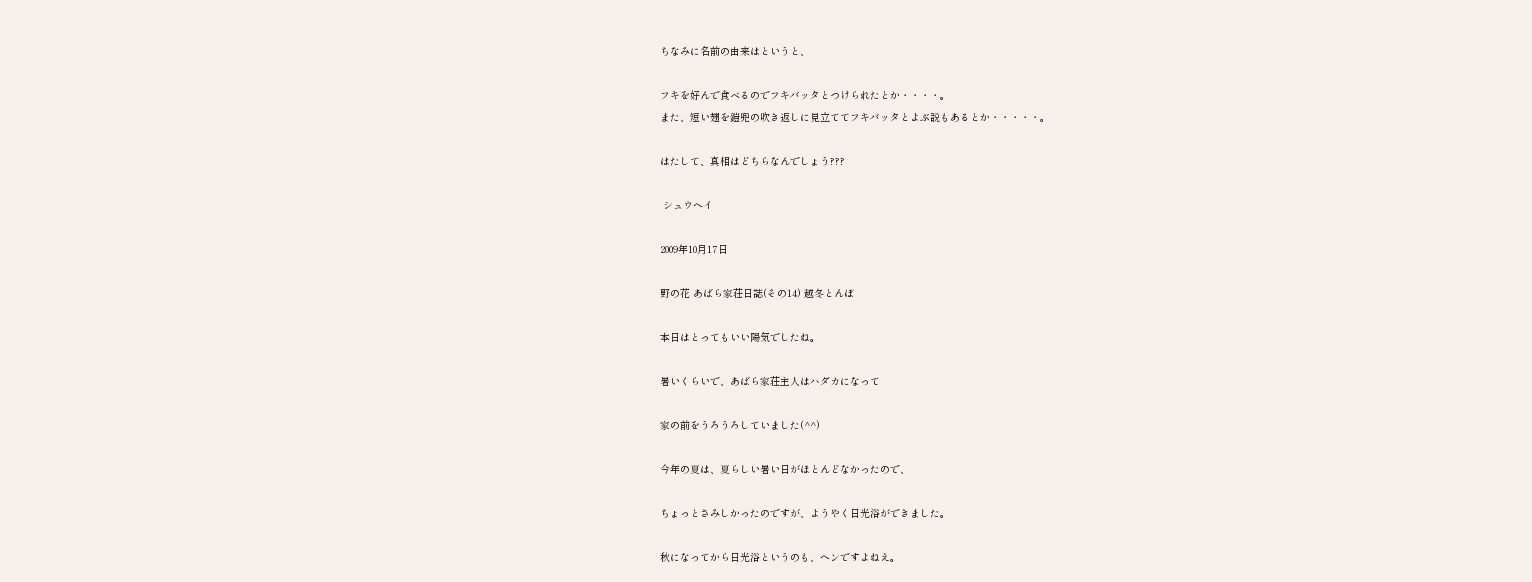ちなみに名前の由来はというと、

フキを好んで食べるのでフキバッタとつけられたとか・・・・。
また、短い翅を鎧兜の吹き返しに見立ててフキバッタとよぶ説もあるとか・・・・・。

はたして、真相はどちらなんでしょう???

 シュウヘイ

2009年10月17日

野の花 あばら家荘日誌(その14) 越冬とんぼ

本日はとってもいい陽気でしたね。

暑いくらいで、あばら家荘主人はハダカになって

家の前をうろうろしていました(^^)

今年の夏は、夏らしい暑い日がほとんどなかったので、

ちょっとさみしかったのですが、ようやく日光浴ができました。

秋になってから日光浴というのも、ヘンですよねえ。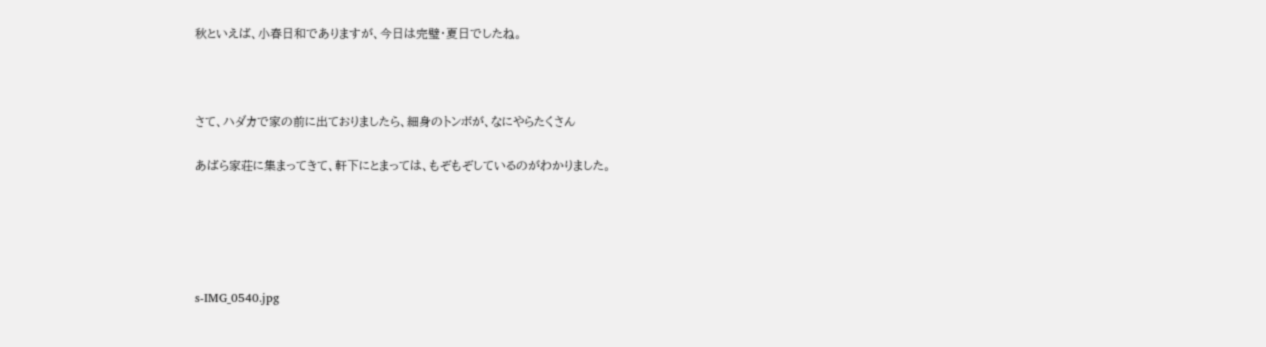秋といえば、小春日和でありますが、今日は完璧・夏日でしたね。



さて、ハダカで家の前に出ておりましたら、細身のトンボが、なにやらたくさん

あばら家荘に集まってきて、軒下にとまっては、もぞもぞしているのがわかりました。





s-IMG_0540.jpg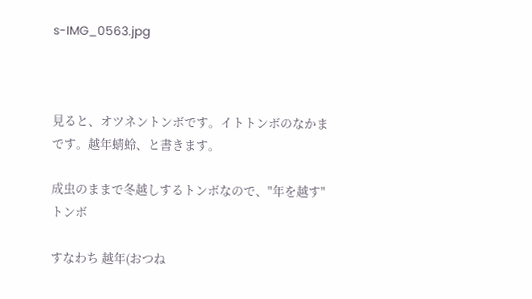s-IMG_0563.jpg



見ると、オツネントンボです。イトトンボのなかまです。越年蜻蛉、と書きます。

成虫のままで冬越しするトンボなので、"年を越す"トンボ

すなわち 越年(おつね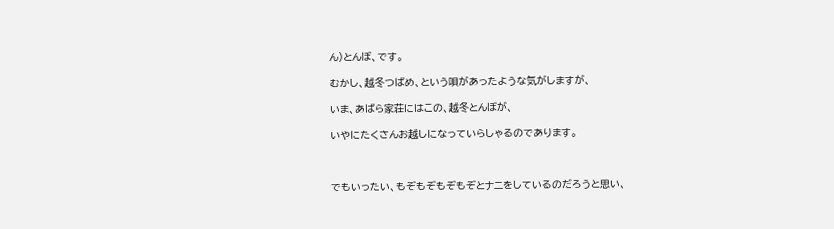ん)とんぼ、です。

むかし、越冬つばめ、という唄があったような気がしますが、

いま、あばら家荘にはこの、越冬とんぼが、

いやにたくさんお越しになっていらしゃるのであります。



でもいったい、もぞもぞもぞもぞとナニをしているのだろうと思い、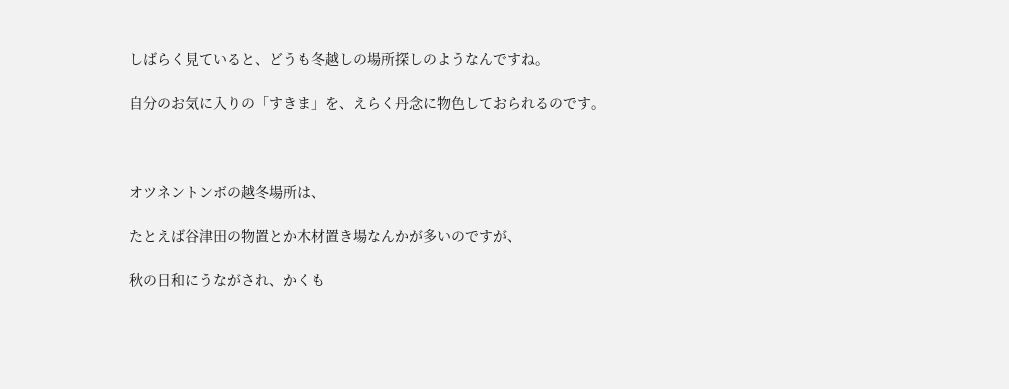しばらく見ていると、どうも冬越しの場所探しのようなんですね。

自分のお気に入りの「すきま」を、えらく丹念に物色しておられるのです。



オツネントンボの越冬場所は、

たとえば谷津田の物置とか木材置き場なんかが多いのですが、

秋の日和にうながされ、かくも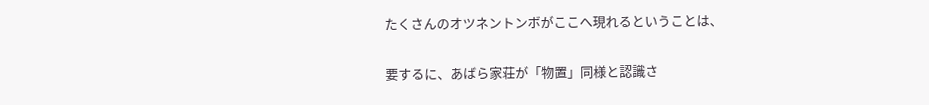たくさんのオツネントンボがここへ現れるということは、

要するに、あばら家荘が「物置」同様と認識さ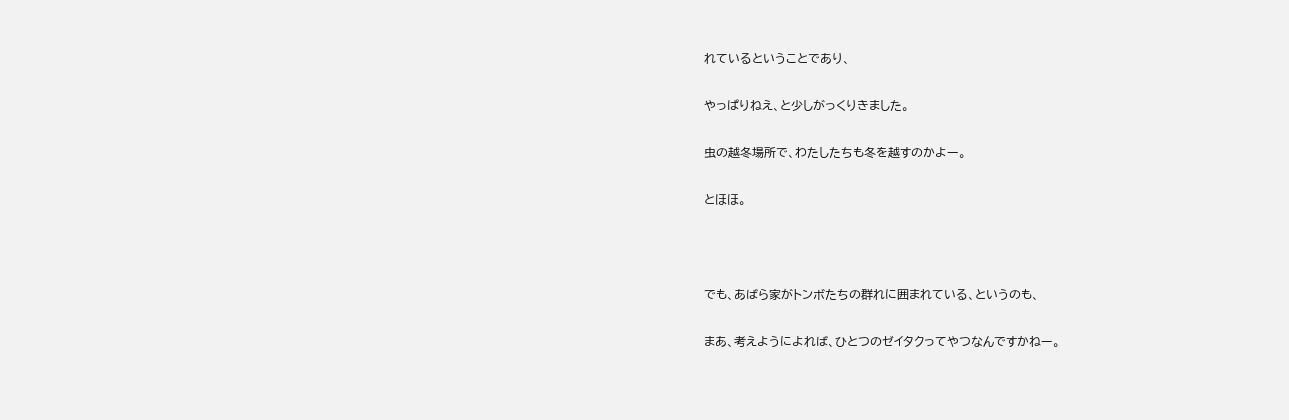れているということであり、

やっぱりねえ、と少しがっくりきました。

虫の越冬場所で、わたしたちも冬を越すのかよー。

とほほ。



でも、あばら家がトンボたちの群れに囲まれている、というのも、

まあ、考えようによれば、ひとつのゼイタクってやつなんですかねー。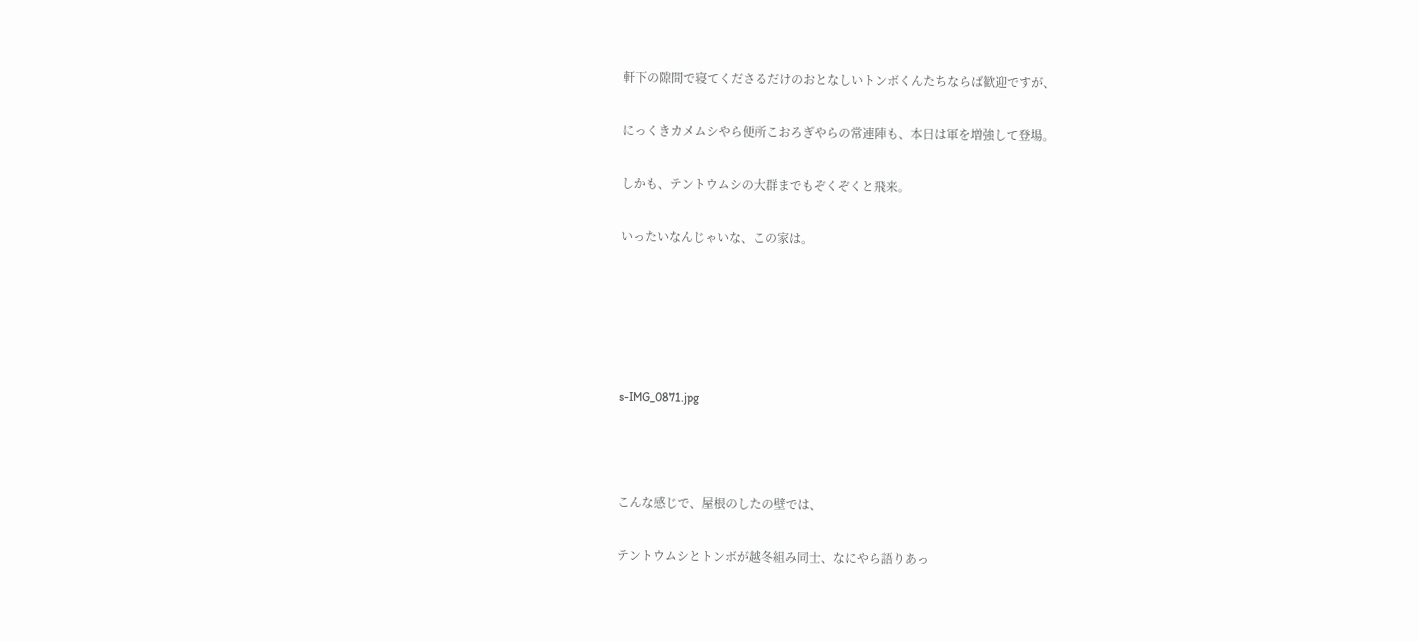軒下の隙間で寝てくださるだけのおとなしいトンボくんたちならば歓迎ですが、

にっくきカメムシやら便所こおろぎやらの常連陣も、本日は軍を増強して登場。

しかも、テントウムシの大群までもぞくぞくと飛来。

いったいなんじゃいな、この家は。





s-IMG_0871.jpg



こんな感じで、屋根のしたの壁では、

テントウムシとトンボが越冬組み同士、なにやら語りあっ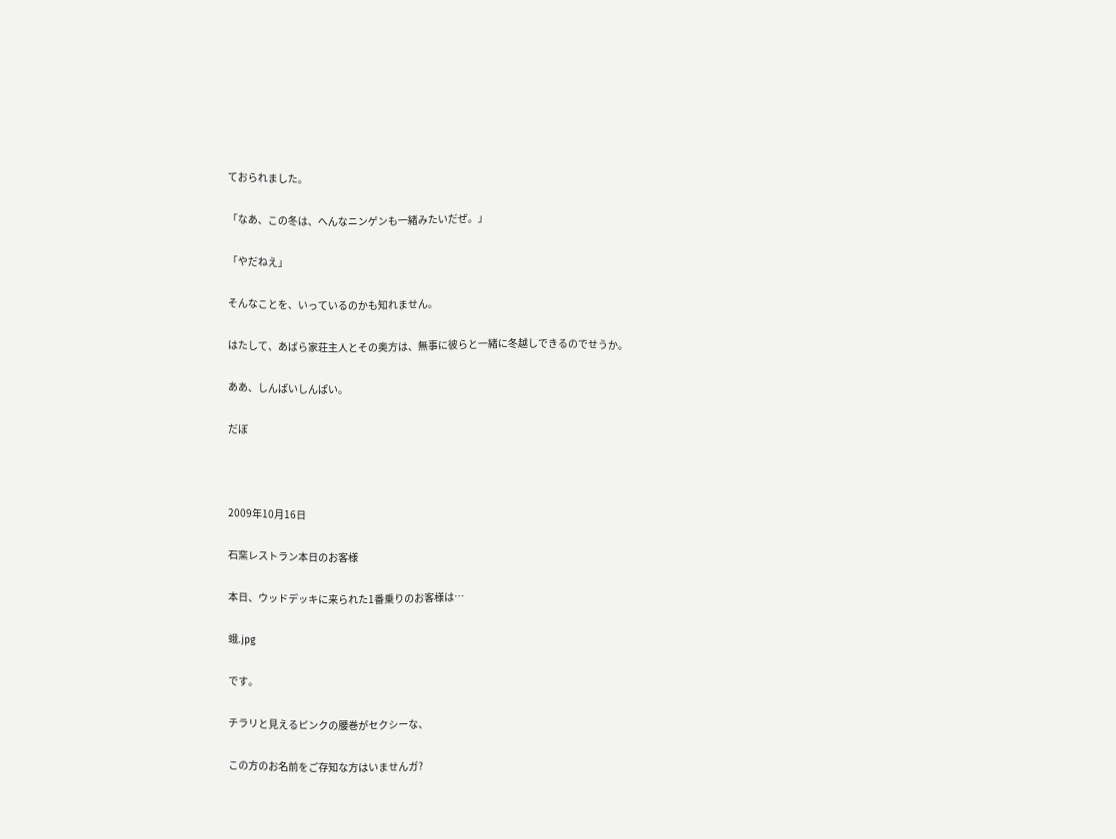ておられました。

「なあ、この冬は、へんなニンゲンも一緒みたいだぜ。」

「やだねえ」

そんなことを、いっているのかも知れません。

はたして、あばら家荘主人とその奥方は、無事に彼らと一緒に冬越しできるのでせうか。

ああ、しんぱいしんぱい。

だぼ



2009年10月16日

石窯レストラン本日のお客様

本日、ウッドデッキに来られた1番乗りのお客様は…

蛾.jpg

です。

チラリと見えるピンクの腰巻がセクシーな、

この方のお名前をご存知な方はいませんガ?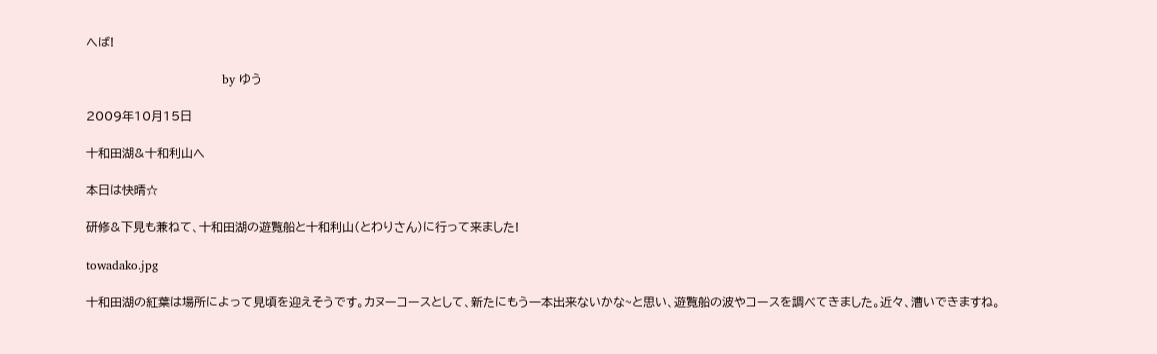へば!

                                  by ゆう

2009年10月15日

十和田湖&十和利山へ

本日は快晴☆

研修&下見も兼ねて、十和田湖の遊覧船と十和利山(とわりさん)に行って来ました!

towadako.jpg

十和田湖の紅葉は場所によって見頃を迎えそうです。カヌーコースとして、新たにもう一本出来ないかな~と思い、遊覧船の波やコースを調べてきました。近々、漕いできますね。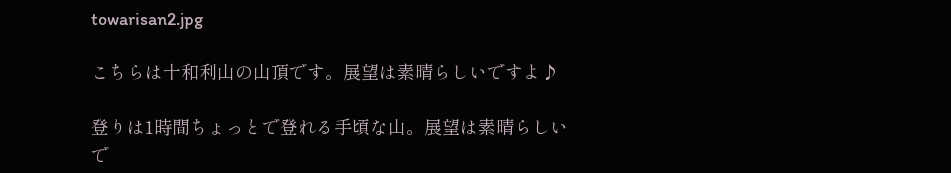towarisan2.jpg

こちらは十和利山の山頂です。展望は素晴らしいですよ♪

登りは1時間ちょっとで登れる手頃な山。展望は素晴らしいで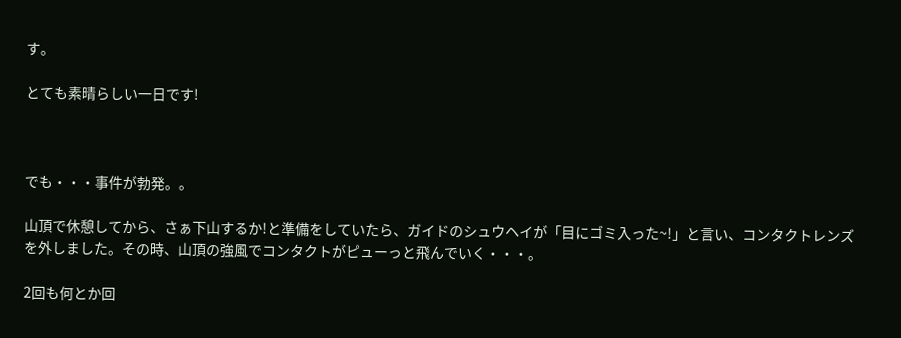す。

とても素晴らしい一日です!



でも・・・事件が勃発。。

山頂で休憩してから、さぁ下山するか!と準備をしていたら、ガイドのシュウヘイが「目にゴミ入った~!」と言い、コンタクトレンズを外しました。その時、山頂の強風でコンタクトがピューっと飛んでいく・・・。

2回も何とか回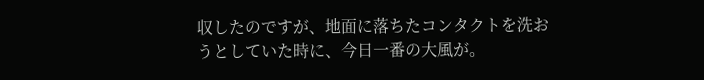収したのですが、地面に落ちたコンタクトを洗おうとしていた時に、今日一番の大風が。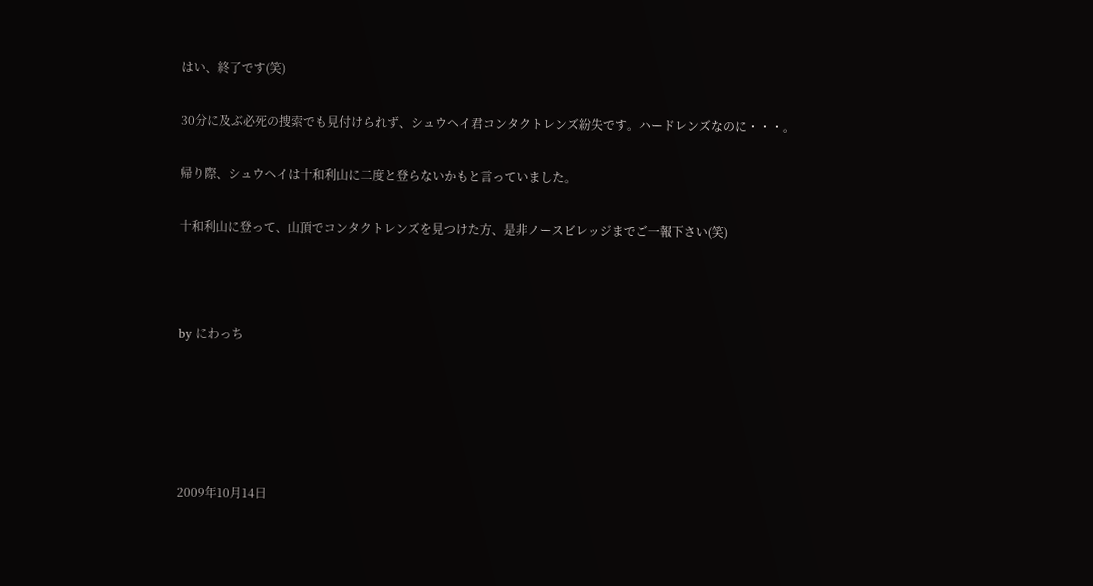はい、終了です(笑)

30分に及ぶ必死の捜索でも見付けられず、シュウヘイ君コンタクトレンズ紛失です。ハードレンズなのに・・・。

帰り際、シュウヘイは十和利山に二度と登らないかもと言っていました。

十和利山に登って、山頂でコンタクトレンズを見つけた方、是非ノースビレッジまでご一報下さい(笑)



by にわっち





2009年10月14日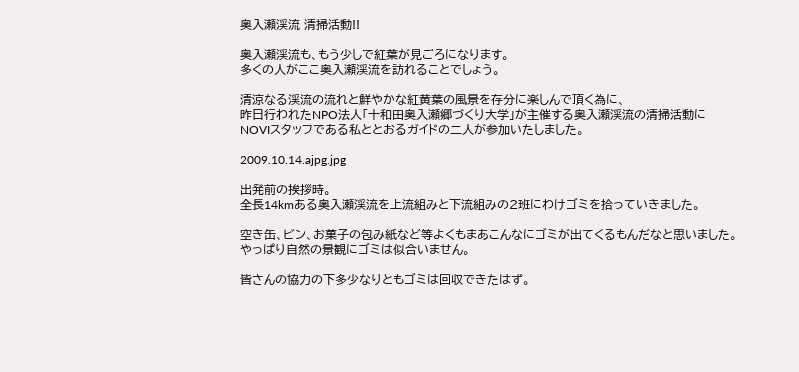奥入瀬渓流 清掃活動!!

奥入瀬渓流も、もう少しで紅葉が見ごろになります。
多くの人がここ奥入瀬渓流を訪れることでしょう。

清涼なる渓流の流れと鮮やかな紅黄葉の風景を存分に楽しんで頂く為に、
昨日行われたNPO法人「十和田奥入瀬郷づくり大学」が主催する奥入瀬渓流の清掃活動に
NOVIスタッフである私ととおるガイドの二人が参加いたしました。

2009.10.14.ajpg.jpg

出発前の挨拶時。
全長14kmある奥入瀬渓流を上流組みと下流組みの2班にわけゴミを拾っていきました。

空き缶、ビン、お菓子の包み紙など等よくもまあこんなにゴミが出てくるもんだなと思いました。
やっぱり自然の景観にゴミは似合いません。

皆さんの協力の下多少なりともゴミは回収できたはず。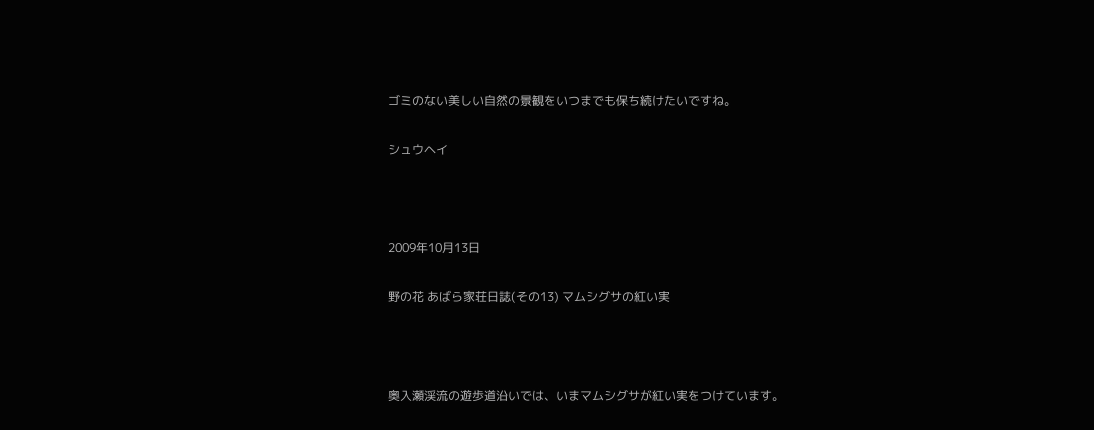ゴミのない美しい自然の景観をいつまでも保ち続けたいですね。

シュウヘイ



2009年10月13日

野の花 あばら家荘日誌(その13) マムシグサの紅い実



奥入瀬渓流の遊歩道沿いでは、いまマムシグサが紅い実をつけています。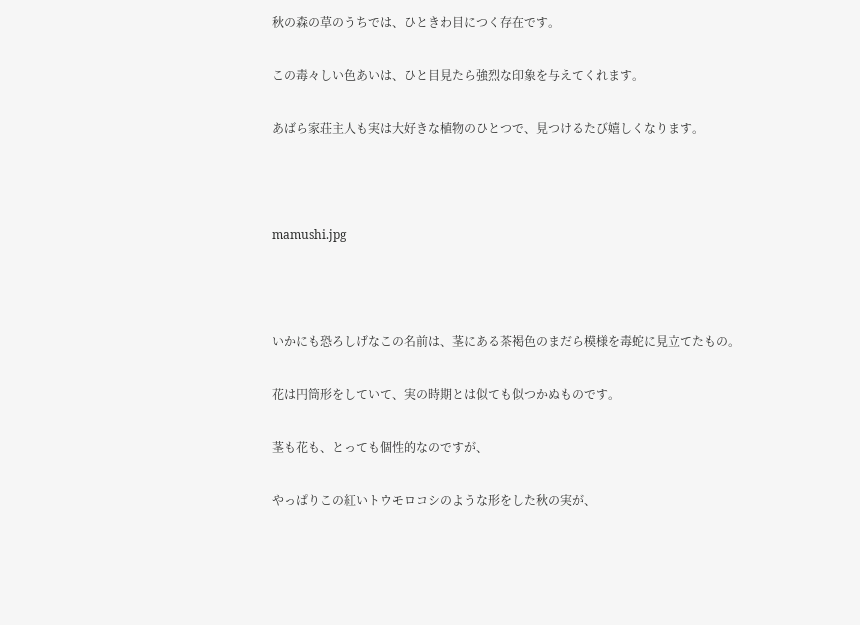秋の森の草のうちでは、ひときわ目につく存在です。

この毒々しい色あいは、ひと目見たら強烈な印象を与えてくれます。

あばら家荘主人も実は大好きな植物のひとつで、見つけるたび嬉しくなります。



mamushi.jpg



いかにも恐ろしげなこの名前は、茎にある茶褐色のまだら模様を毒蛇に見立てたもの。

花は円筒形をしていて、実の時期とは似ても似つかぬものです。

茎も花も、とっても個性的なのですが、

やっぱりこの紅いトウモロコシのような形をした秋の実が、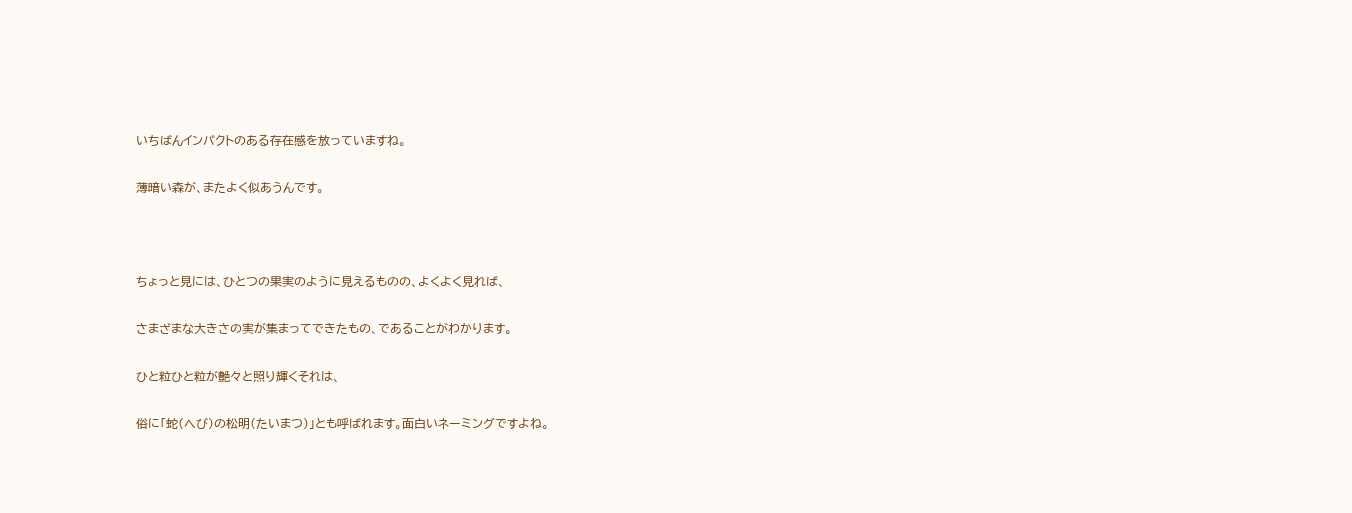いちばんインパクトのある存在感を放っていますね。

薄暗い森が、またよく似あうんです。



ちょっと見には、ひとつの果実のように見えるものの、よくよく見れば、

さまざまな大きさの実が集まってできたもの、であることがわかります。

ひと粒ひと粒が艶々と照り輝くそれは、

俗に「蛇(へび)の松明(たいまつ)」とも呼ばれます。面白いネーミングですよね。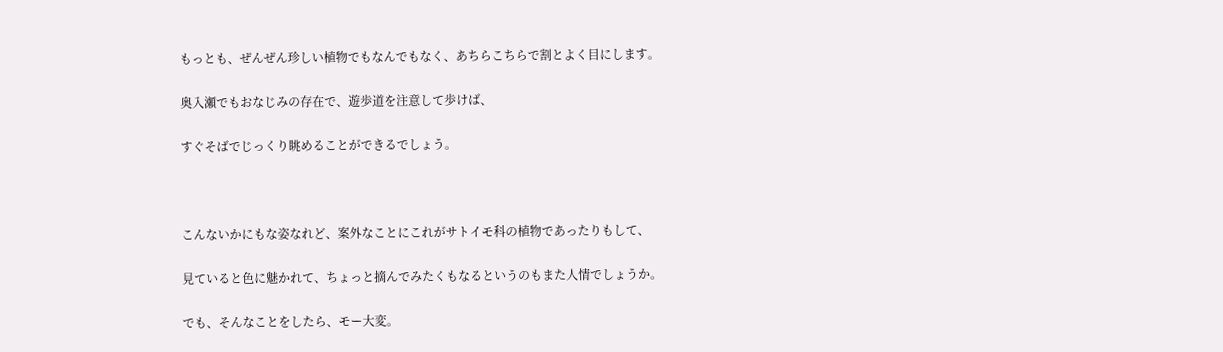もっとも、ぜんぜん珍しい植物でもなんでもなく、あちらこちらで割とよく目にします。

奥入瀬でもおなじみの存在で、遊歩道を注意して歩けば、

すぐそばでじっくり眺めることができるでしょう。



こんないかにもな姿なれど、案外なことにこれがサトイモ科の植物であったりもして、

見ていると色に魅かれて、ちょっと摘んでみたくもなるというのもまた人情でしょうか。

でも、そんなことをしたら、モー大変。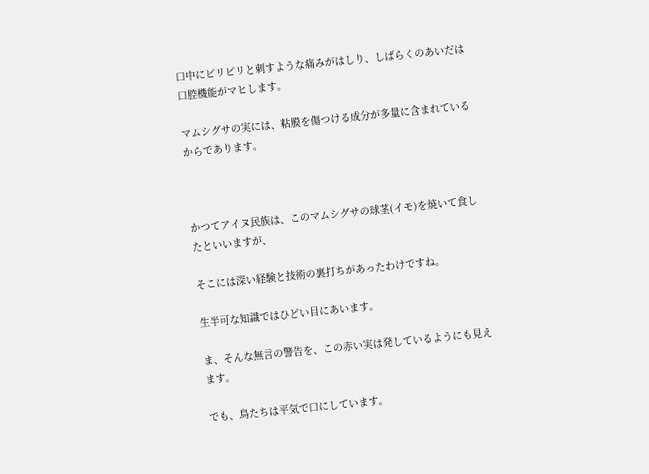口中にピリピリと刺すような痛みがはしり、しばらくのあいだは口腔機能がマヒします。

マムシグサの実には、粘膜を傷つける成分が多量に含まれているからであります。



かつてアイヌ民族は、このマムシグサの球茎(イモ)を焼いて食したといいますが、

そこには深い経験と技術の裏打ちがあったわけですね。

生半可な知識ではひどい目にあいます。

ま、そんな無言の警告を、この赤い実は発しているようにも見えます。

でも、鳥たちは平気で口にしています。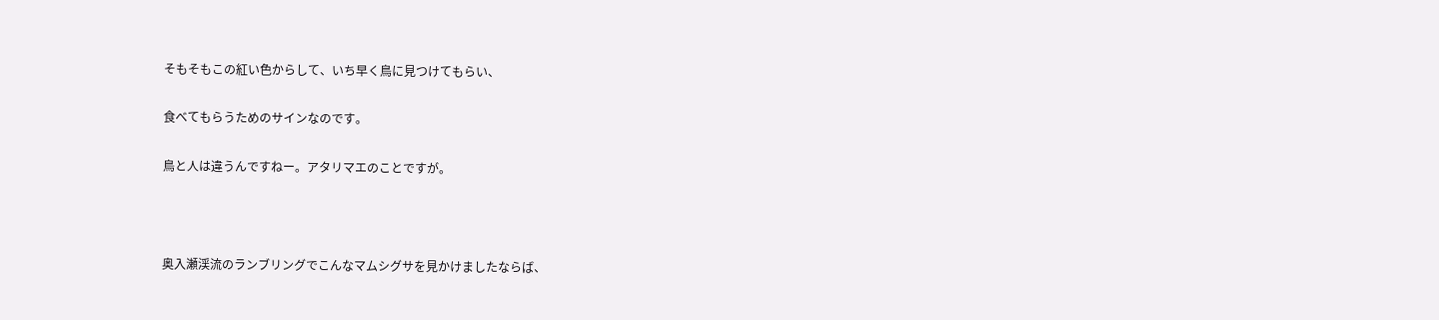そもそもこの紅い色からして、いち早く鳥に見つけてもらい、

食べてもらうためのサインなのです。

鳥と人は違うんですねー。アタリマエのことですが。



奥入瀬渓流のランブリングでこんなマムシグサを見かけましたならば、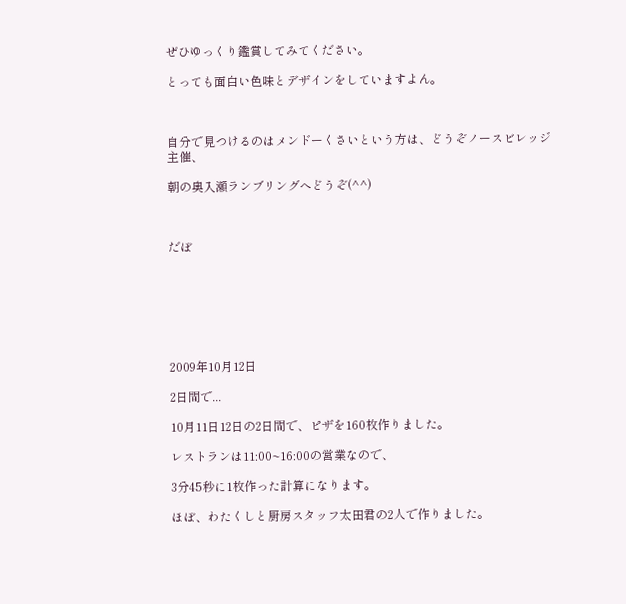ぜひゆっくり鑑賞してみてください。

とっても面白い色味とデザインをしていますよん。



自分で見つけるのはメンドーくさいという方は、どうぞノースビレッジ主催、

朝の奥入瀬ランブリングへどうぞ(^^)



だぼ







2009年10月12日

2日間で...

10月11日12日の2日間で、ピザを160枚作りました。

レストランは11:00~16:00の営業なので、

3分45秒に1枚作った計算になります。

ほぼ、わたくしと厨房スタッフ太田君の2人で作りました。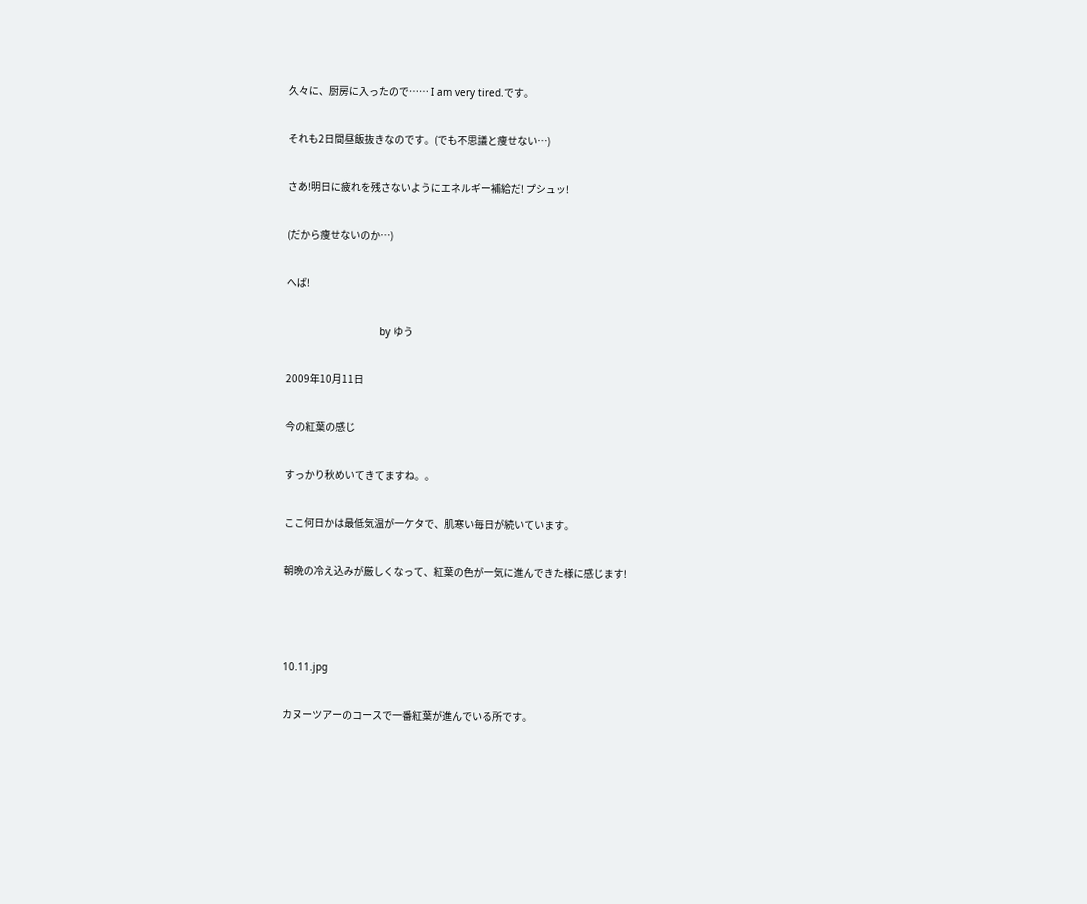久々に、厨房に入ったので…… I am very tired.です。

それも2日間昼飯抜きなのです。(でも不思議と痩せない…)

さあ!明日に疲れを残さないようにエネルギー補給だ! プシュッ!

(だから痩せないのか…)

へば!

                               by ゆう

2009年10月11日

今の紅葉の感じ

すっかり秋めいてきてますね。。

ここ何日かは最低気温が一ケタで、肌寒い毎日が続いています。

朝晩の冷え込みが厳しくなって、紅葉の色が一気に進んできた様に感じます!



10.11.jpg

カヌーツアーのコースで一番紅葉が進んでいる所です。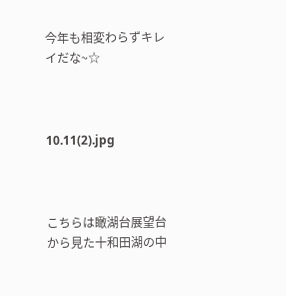今年も相変わらずキレイだな~☆



10.11(2).jpg



こちらは瞰湖台展望台から見た十和田湖の中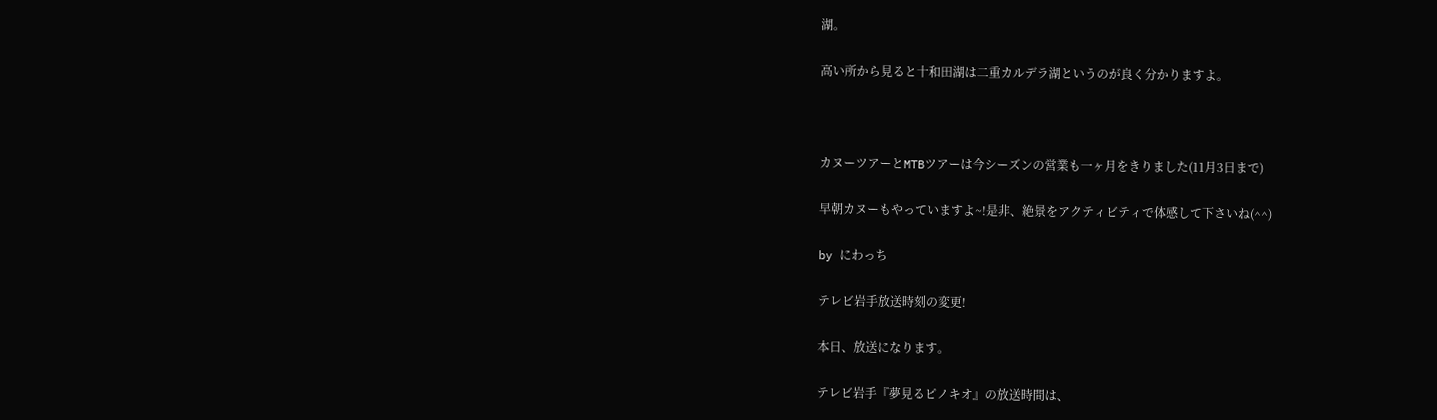湖。

高い所から見ると十和田湖は二重カルデラ湖というのが良く分かりますよ。



カヌーツアーとMTBツアーは今シーズンの営業も一ヶ月をきりました(11月3日まで)

早朝カヌーもやっていますよ~!是非、絶景をアクティビティで体感して下さいね(^^)

by にわっち

テレビ岩手放送時刻の変更!

本日、放送になります。

テレビ岩手『夢見るピノキオ』の放送時間は、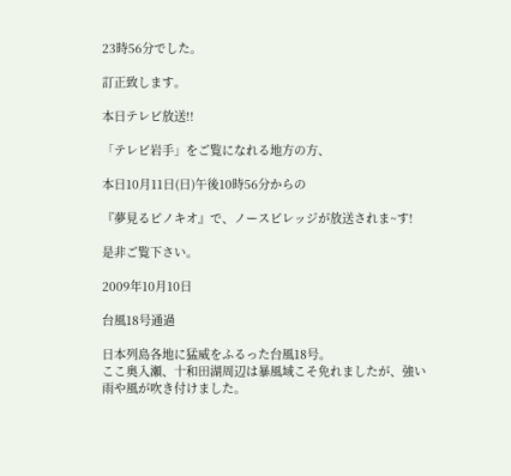23時56分でした。

訂正致します。

本日テレビ放送!!

「テレビ岩手」をご覧になれる地方の方、

本日10月11日(日)午後10時56分からの

『夢見るピノキオ』で、ノースビレッジが放送されま~す!

是非ご覧下さい。

2009年10月10日

台風18号通過

日本列島各地に猛威をふるった台風18号。
ここ奥入瀬、十和田湖周辺は暴風域こそ免れましたが、強い雨や風が吹き付けました。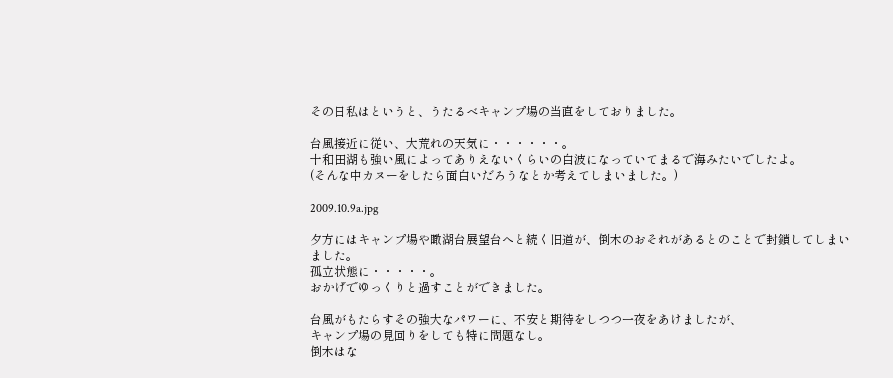その日私はというと、うたるべキャンプ場の当直をしておりました。

台風接近に従い、大荒れの天気に・・・・・・。
十和田湖も強い風によってありえないくらいの白波になっていてまるで海みたいでしたよ。
(そんな中カヌーをしたら面白いだろうなとか考えてしまいました。)

2009.10.9a.jpg

夕方にはキャンプ場や瞰湖台展望台へと続く旧道が、倒木のおそれがあるとのことで封鎖してしまいました。
孤立状態に・・・・・。
おかげでゆっくりと過すことができました。

台風がもたらすその強大なパワーに、不安と期待をしつつ一夜をあけましたが、
キャンプ場の見回りをしても特に問題なし。
倒木はな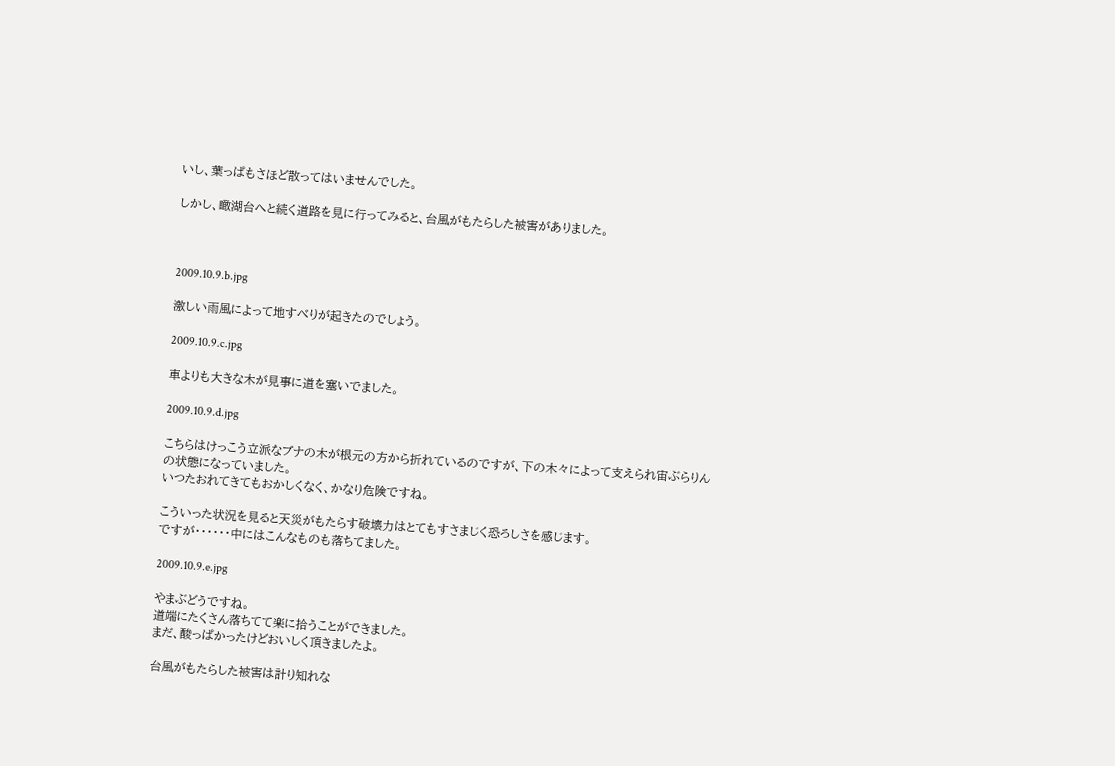いし、葉っぱもさほど散ってはいませんでした。

しかし、瞰湖台へと続く道路を見に行ってみると、台風がもたらした被害がありました。



2009.10.9.b.jpg

激しい雨風によって地すべりが起きたのでしょう。

2009.10.9.c.jpg

車よりも大きな木が見事に道を塞いでました。

2009.10.9.d.jpg

こちらはけっこう立派なブナの木が根元の方から折れているのですが、下の木々によって支えられ宙ぶらりんの状態になっていました。
いつたおれてきてもおかしくなく、かなり危険ですね。

こういった状況を見ると天災がもたらす破壊力はとてもすさまじく恐ろしさを感じます。
ですが・・・・・・中にはこんなものも落ちてました。

2009.10.9.e.jpg

やまぶどうですね。
道端にたくさん落ちてて楽に拾うことができました。
まだ、酸っぱかったけどおいしく頂きましたよ。

台風がもたらした被害は計り知れな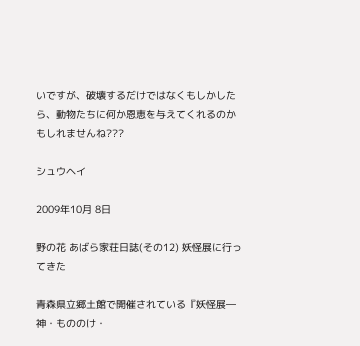いですが、破壊するだけではなくもしかしたら、動物たちに何か恩恵を与えてくれるのかもしれませんね???

シュウヘイ

2009年10月 8日

野の花 あばら家荘日誌(その12) 妖怪展に行ってきた

青森県立郷土館で開催されている『妖怪展―神・もののけ・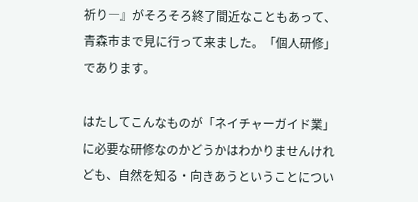祈り―』がそろそろ終了間近なこともあって、青森市まで見に行って来ました。「個人研修」であります。

はたしてこんなものが「ネイチャーガイド業」に必要な研修なのかどうかはわかりませんけれども、自然を知る・向きあうということについ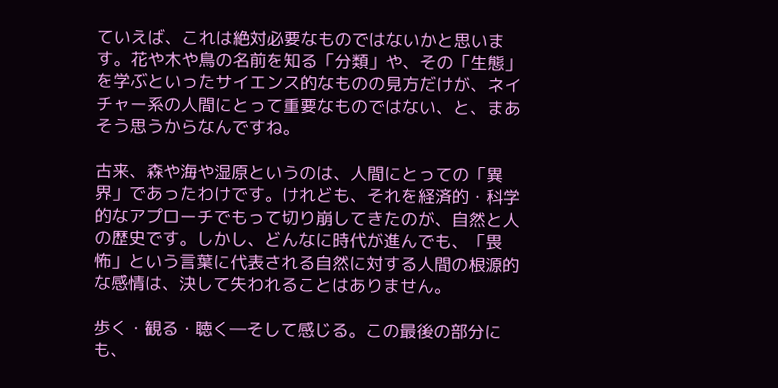ていえば、これは絶対必要なものではないかと思います。花や木や鳥の名前を知る「分類」や、その「生態」を学ぶといったサイエンス的なものの見方だけが、ネイチャー系の人間にとって重要なものではない、と、まあそう思うからなんですね。

古来、森や海や湿原というのは、人間にとっての「異界」であったわけです。けれども、それを経済的・科学的なアプローチでもって切り崩してきたのが、自然と人の歴史です。しかし、どんなに時代が進んでも、「畏怖」という言葉に代表される自然に対する人間の根源的な感情は、決して失われることはありません。

歩く・観る・聴く―そして感じる。この最後の部分にも、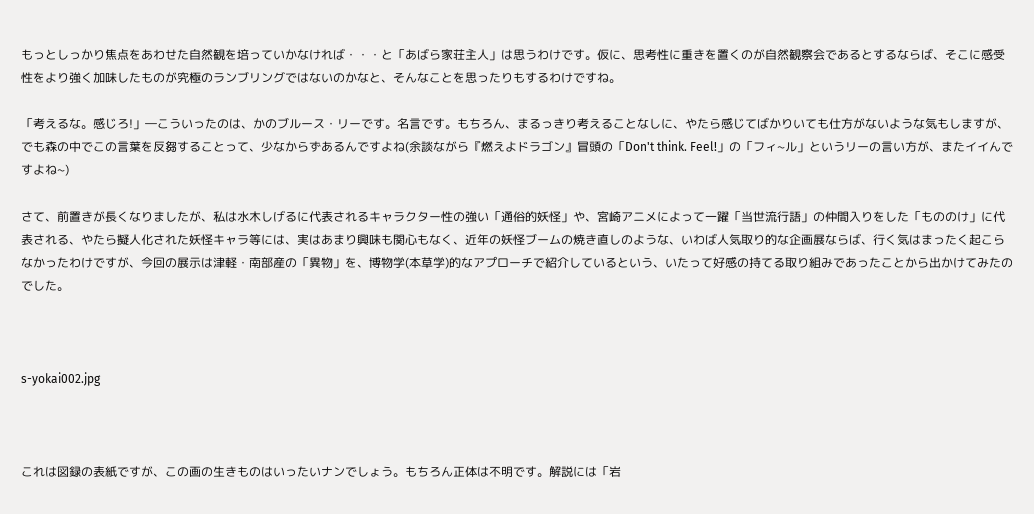もっとしっかり焦点をあわせた自然観を培っていかなければ・・・と「あばら家荘主人」は思うわけです。仮に、思考性に重きを置くのが自然観察会であるとするならば、そこに感受性をより強く加味したものが究極のランブリングではないのかなと、そんなことを思ったりもするわけですね。

「考えるな。感じろ!」―こういったのは、かのブルース・リーです。名言です。もちろん、まるっきり考えることなしに、やたら感じてばかりいても仕方がないような気もしますが、でも森の中でこの言葉を反芻することって、少なからずあるんですよね(余談ながら『燃えよドラゴン』冒頭の「Don't think. Feel!」の「フィ~ル」というリーの言い方が、またイイんですよね~)

さて、前置きが長くなりましたが、私は水木しげるに代表されるキャラクター性の強い「通俗的妖怪」や、宮崎アニメによって一躍「当世流行語」の仲間入りをした「もののけ」に代表される、やたら擬人化された妖怪キャラ等には、実はあまり興味も関心もなく、近年の妖怪ブームの焼き直しのような、いわば人気取り的な企画展ならば、行く気はまったく起こらなかったわけですが、今回の展示は津軽・南部産の「異物」を、博物学(本草学)的なアプローチで紹介しているという、いたって好感の持てる取り組みであったことから出かけてみたのでした。



s-yokai002.jpg



これは図録の表紙ですが、この画の生きものはいったいナンでしょう。もちろん正体は不明です。解説には「岩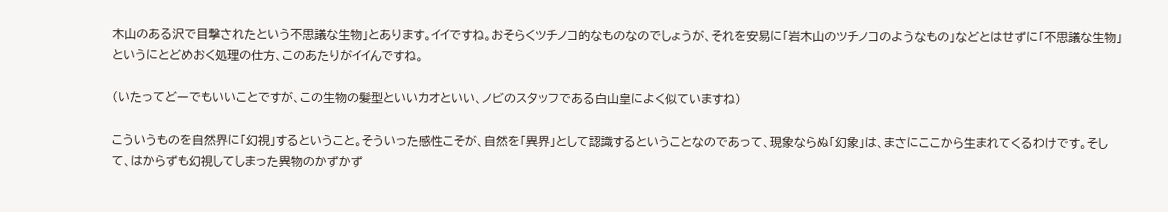木山のある沢で目撃されたという不思議な生物」とあります。イイですね。おそらくツチノコ的なものなのでしょうが、それを安易に「岩木山のツチノコのようなもの」などとはせずに「不思議な生物」というにとどめおく処理の仕方、このあたりがイイんですね。

(いたってどーでもいいことですが、この生物の髪型といいカオといい、ノビのスタッフである白山皇によく似ていますね)

こういうものを自然界に「幻視」するということ。そういった感性こそが、自然を「異界」として認識するということなのであって、現象ならぬ「幻象」は、まさにここから生まれてくるわけです。そして、はからずも幻視してしまった異物のかずかず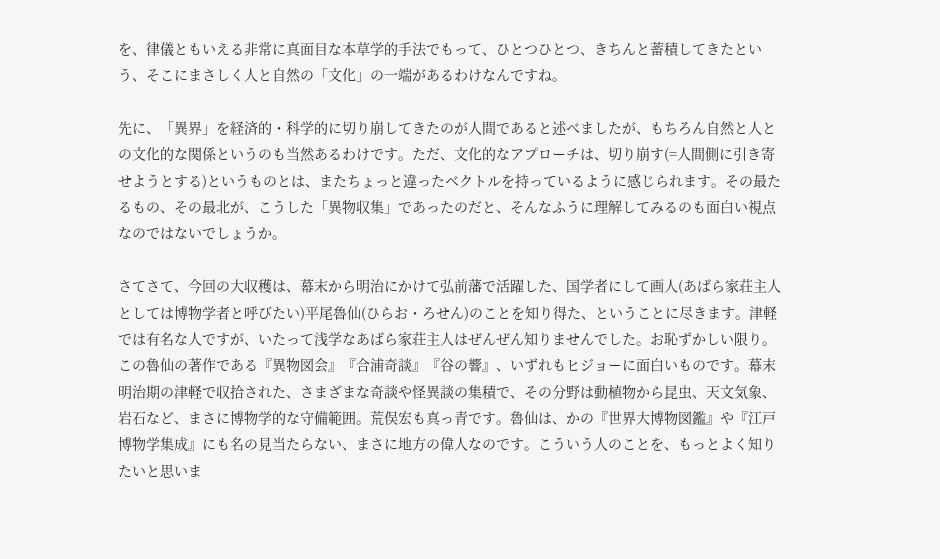を、律儀ともいえる非常に真面目な本草学的手法でもって、ひとつひとつ、きちんと蓄積してきたという、そこにまさしく人と自然の「文化」の一端があるわけなんですね。

先に、「異界」を経済的・科学的に切り崩してきたのが人間であると述べましたが、もちろん自然と人との文化的な関係というのも当然あるわけです。ただ、文化的なアプローチは、切り崩す(=人間側に引き寄せようとする)というものとは、またちょっと違ったベクトルを持っているように感じられます。その最たるもの、その最北が、こうした「異物収集」であったのだと、そんなふうに理解してみるのも面白い視点なのではないでしょうか。

さてさて、今回の大収穫は、幕末から明治にかけて弘前藩で活躍した、国学者にして画人(あばら家荘主人としては博物学者と呼びたい)平尾魯仙(ひらお・ろせん)のことを知り得た、ということに尽きます。津軽では有名な人ですが、いたって浅学なあばら家荘主人はぜんぜん知りませんでした。お恥ずかしい限り。この魯仙の著作である『異物図会』『合浦奇談』『谷の響』、いずれもヒジョーに面白いものです。幕末明治期の津軽で収拾された、さまざまな奇談や怪異談の集積で、その分野は動植物から昆虫、天文気象、岩石など、まさに博物学的な守備範囲。荒俣宏も真っ青です。魯仙は、かの『世界大博物図鑑』や『江戸博物学集成』にも名の見当たらない、まさに地方の偉人なのです。こういう人のことを、もっとよく知りたいと思いま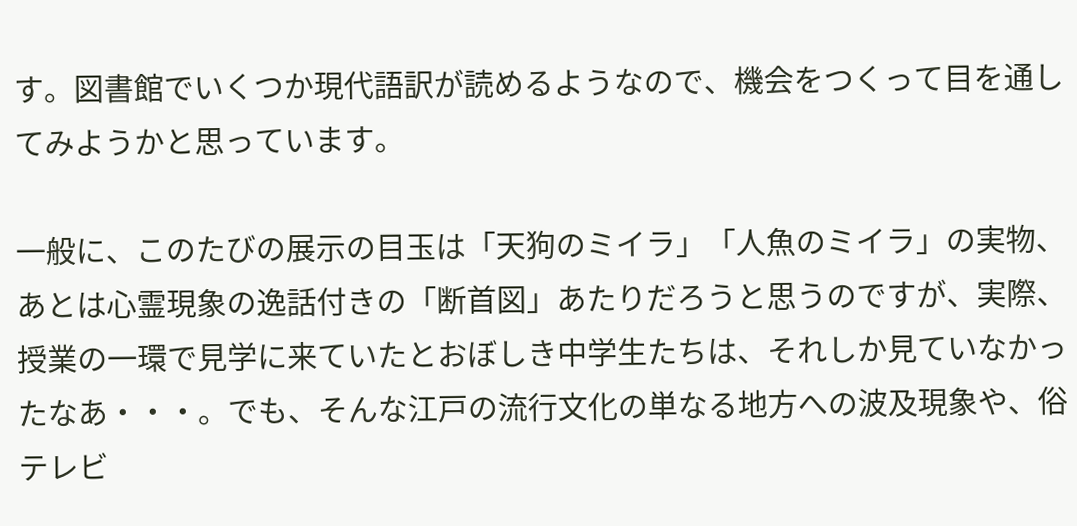す。図書館でいくつか現代語訳が読めるようなので、機会をつくって目を通してみようかと思っています。

一般に、このたびの展示の目玉は「天狗のミイラ」「人魚のミイラ」の実物、あとは心霊現象の逸話付きの「断首図」あたりだろうと思うのですが、実際、授業の一環で見学に来ていたとおぼしき中学生たちは、それしか見ていなかったなあ・・・。でも、そんな江戸の流行文化の単なる地方への波及現象や、俗テレビ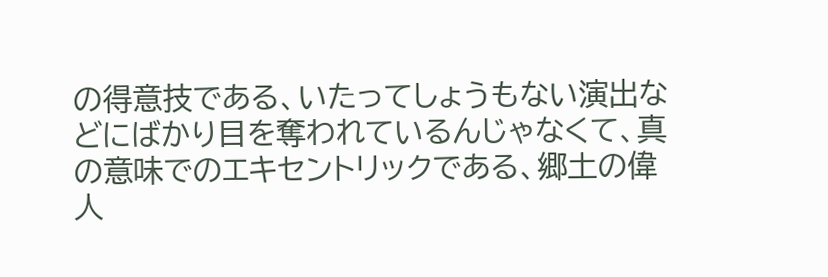の得意技である、いたってしょうもない演出などにばかり目を奪われているんじゃなくて、真の意味でのエキセントリックである、郷土の偉人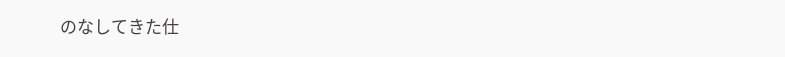のなしてきた仕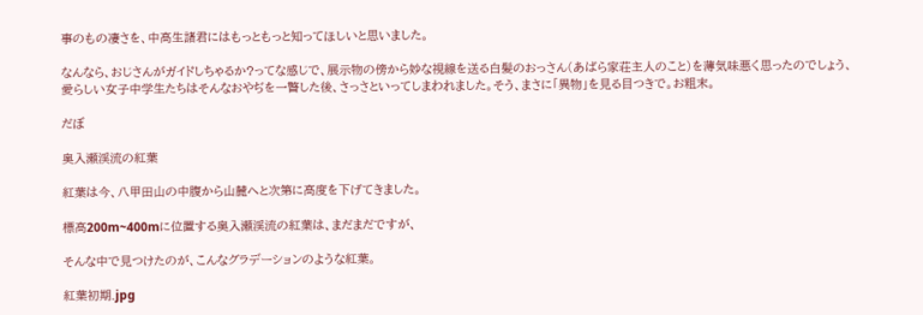事のもの凄さを、中高生諸君にはもっともっと知ってほしいと思いました。

なんなら、おじさんがガイドしちゃるか?ってな感じで、展示物の傍から妙な視線を送る白髪のおっさん(あばら家荘主人のこと)を薄気味悪く思ったのでしょう、愛らしい女子中学生たちはそんなおやぢを一瞥した後、さっさといってしまわれました。そう、まさに「異物」を見る目つきで。お粗末。

だぼ

奥入瀬渓流の紅葉

紅葉は今、八甲田山の中腹から山麓へと次第に高度を下げてきました。

標高200m~400mに位置する奥入瀬渓流の紅葉は、まだまだですが、

そんな中で見つけたのが、こんなグラデーションのような紅葉。

紅葉初期.jpg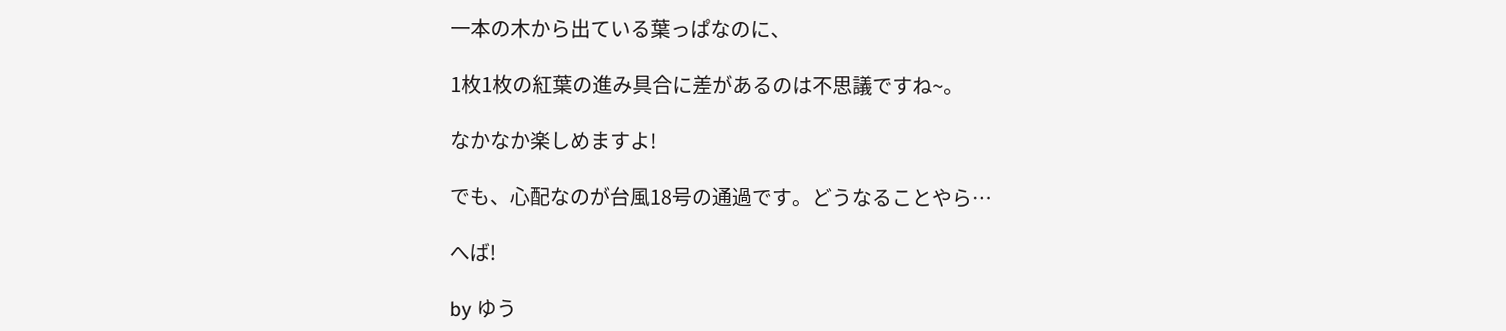一本の木から出ている葉っぱなのに、

1枚1枚の紅葉の進み具合に差があるのは不思議ですね~。

なかなか楽しめますよ!

でも、心配なのが台風18号の通過です。どうなることやら…

へば!

by ゆう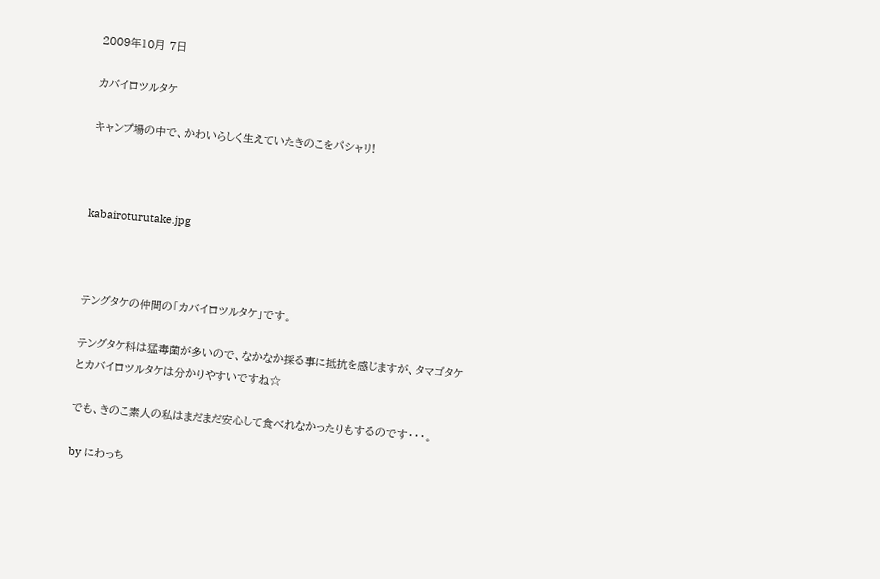2009年10月 7日

カバイロツルタケ

キャンプ場の中で、かわいらしく生えていたきのこをパシャリ!



kabairoturutake.jpg



テングタケの仲間の「カバイロツルタケ」です。

テングタケ科は猛毒菌が多いので、なかなか採る事に抵抗を感じますが、タマゴタケとカバイロツルタケは分かりやすいですね☆

でも、きのこ素人の私はまだまだ安心して食べれなかったりもするのです・・・。

by にわっち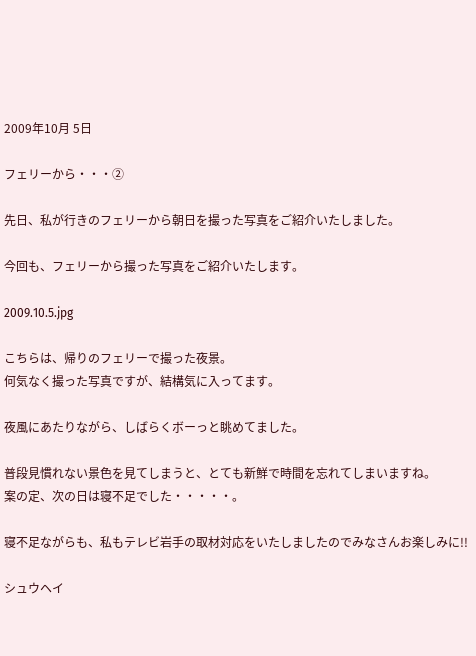2009年10月 5日

フェリーから・・・②

先日、私が行きのフェリーから朝日を撮った写真をご紹介いたしました。

今回も、フェリーから撮った写真をご紹介いたします。

2009.10.5.jpg

こちらは、帰りのフェリーで撮った夜景。
何気なく撮った写真ですが、結構気に入ってます。

夜風にあたりながら、しばらくボーっと眺めてました。

普段見慣れない景色を見てしまうと、とても新鮮で時間を忘れてしまいますね。
案の定、次の日は寝不足でした・・・・・。

寝不足ながらも、私もテレビ岩手の取材対応をいたしましたのでみなさんお楽しみに!!

シュウヘイ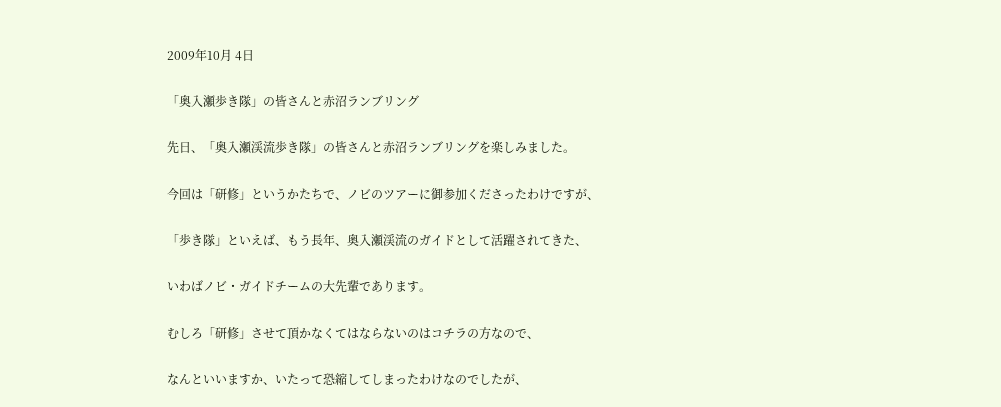2009年10月 4日

「奥入瀬歩き隊」の皆さんと赤沼ランブリング

先日、「奥入瀬渓流歩き隊」の皆さんと赤沼ランブリングを楽しみました。

今回は「研修」というかたちで、ノビのツアーに御参加くださったわけですが、

「歩き隊」といえば、もう長年、奥入瀬渓流のガイドとして活躍されてきた、

いわばノビ・ガイドチームの大先輩であります。

むしろ「研修」させて頂かなくてはならないのはコチラの方なので、

なんといいますか、いたって恐縮してしまったわけなのでしたが、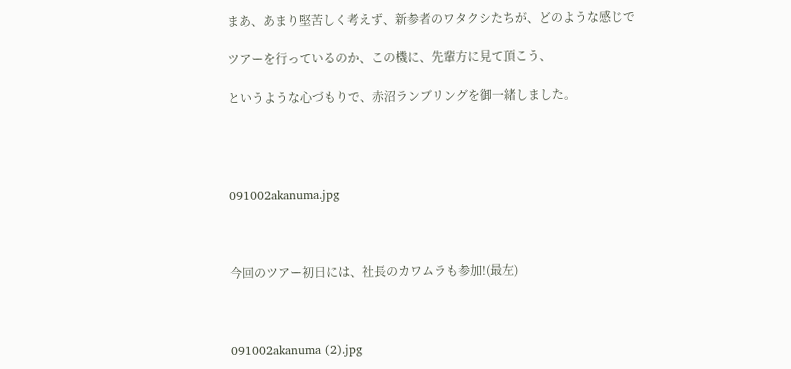まあ、あまり堅苦しく考えず、新参者のワタクシたちが、どのような感じで

ツアーを行っているのか、この機に、先輩方に見て頂こう、

というような心づもりで、赤沼ランブリングを御一緒しました。




091002akanuma.jpg



今回のツアー初日には、社長のカワムラも参加!(最左)



091002akanuma (2).jpg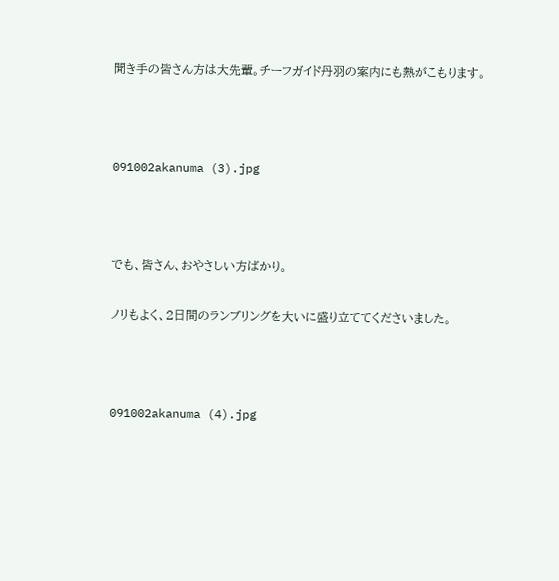聞き手の皆さん方は大先輩。チーフガイド丹羽の案内にも熱がこもります。



091002akanuma (3).jpg



でも、皆さん、おやさしい方ばかり。

ノリもよく、2日間のランブリングを大いに盛り立ててくださいました。



091002akanuma (4).jpg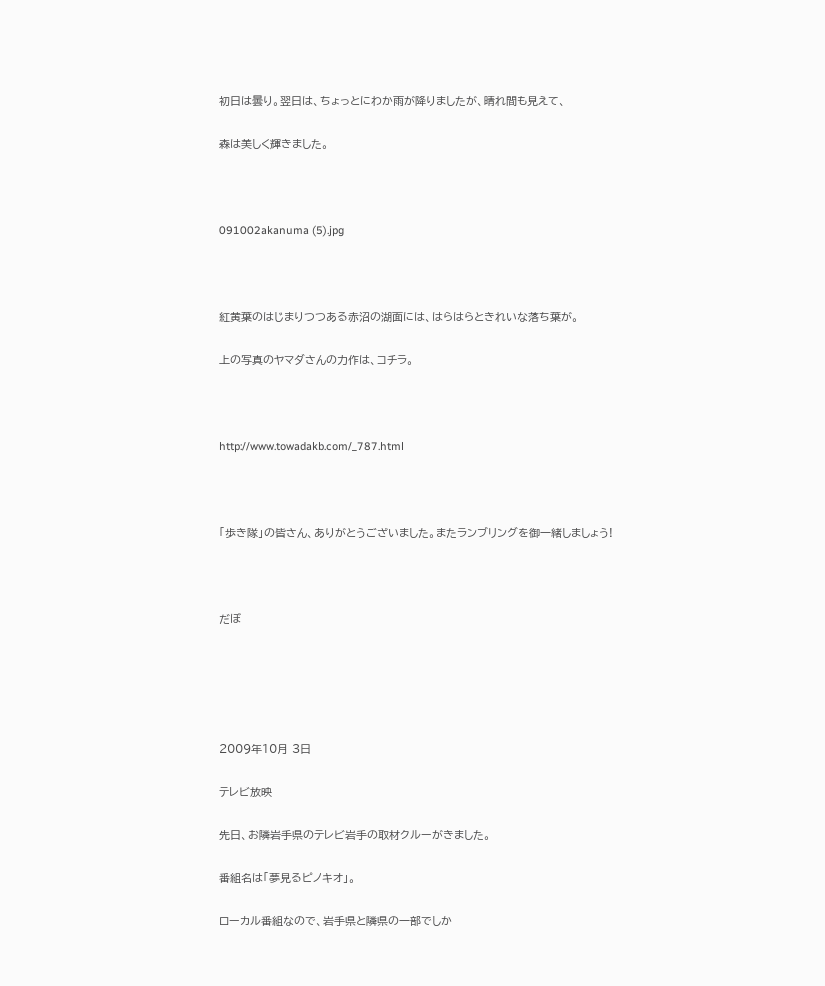初日は曇り。翌日は、ちょっとにわか雨が降りましたが、晴れ間も見えて、

森は美しく輝きました。



091002akanuma (5).jpg



紅黄葉のはじまりつつある赤沼の湖面には、はらはらときれいな落ち葉が。

上の写真のヤマダさんの力作は、コチラ。



http://www.towadakb.com/_787.html



「歩き隊」の皆さん、ありがとうございました。またランブリングを御一緒しましょう!



だぼ





2009年10月 3日

テレビ放映

先日、お隣岩手県のテレビ岩手の取材クルーがきました。

番組名は「夢見るピノキオ」。

ローカル番組なので、岩手県と隣県の一部でしか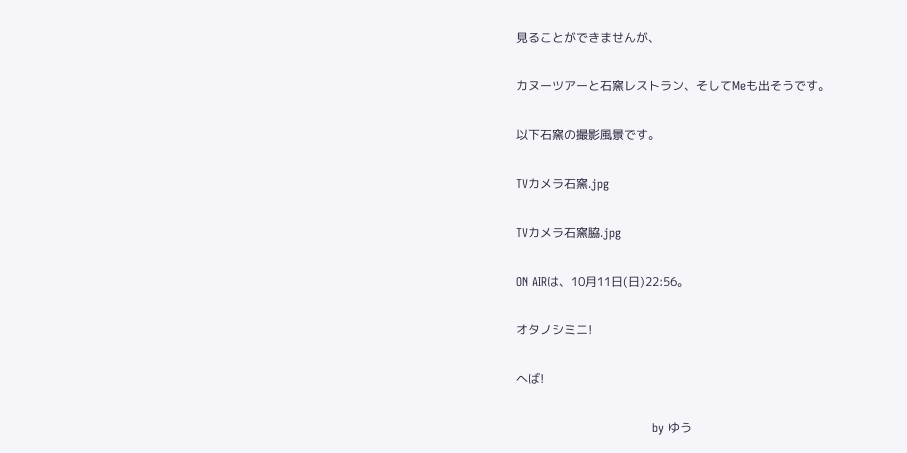見ることができませんが、

カヌーツアーと石窯レストラン、そしてMeも出そうです。

以下石窯の撮影風景です。

TVカメラ石窯.jpg

TVカメラ石窯脇.jpg

ON AIRは、10月11日(日)22:56。

オタノシミニ!

へば!

                                  by ゆう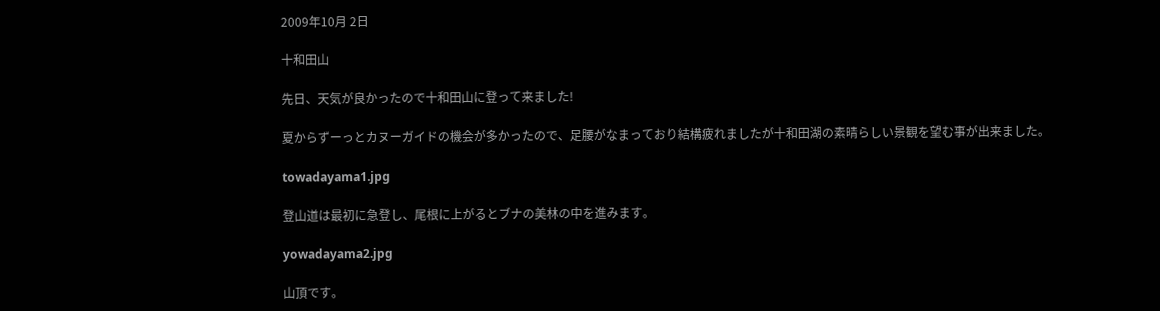2009年10月 2日

十和田山

先日、天気が良かったので十和田山に登って来ました!

夏からずーっとカヌーガイドの機会が多かったので、足腰がなまっており結構疲れましたが十和田湖の素晴らしい景観を望む事が出来ました。

towadayama1.jpg

登山道は最初に急登し、尾根に上がるとブナの美林の中を進みます。

yowadayama2.jpg

山頂です。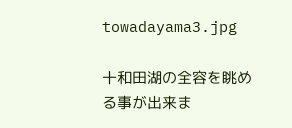towadayama3.jpg

十和田湖の全容を眺める事が出来ま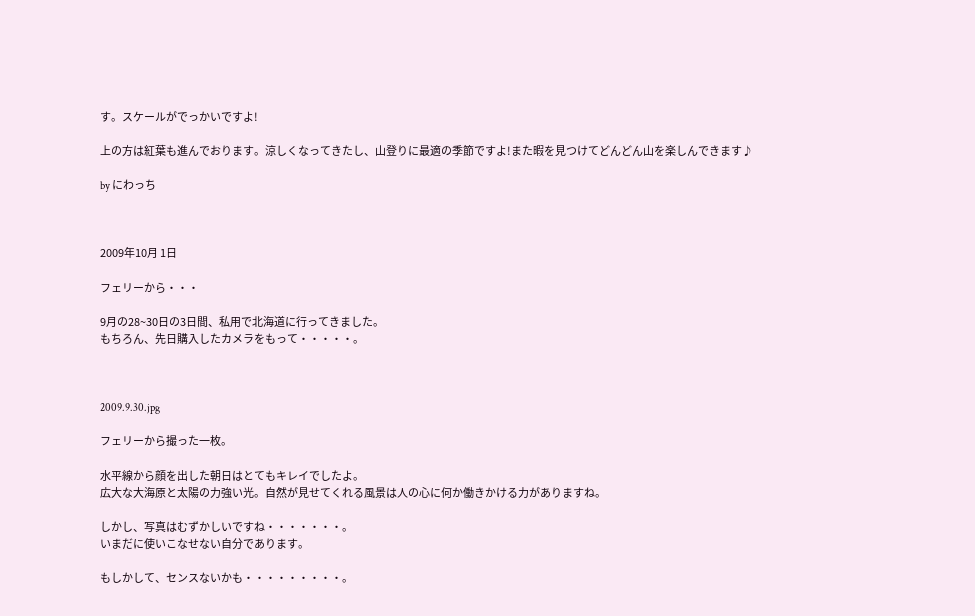す。スケールがでっかいですよ!

上の方は紅葉も進んでおります。涼しくなってきたし、山登りに最適の季節ですよ!また暇を見つけてどんどん山を楽しんできます♪

by にわっち



2009年10月 1日

フェリーから・・・

9月の28~30日の3日間、私用で北海道に行ってきました。
もちろん、先日購入したカメラをもって・・・・・。



2009.9.30.jpg

フェリーから撮った一枚。

水平線から顔を出した朝日はとてもキレイでしたよ。
広大な大海原と太陽の力強い光。自然が見せてくれる風景は人の心に何か働きかける力がありますね。

しかし、写真はむずかしいですね・・・・・・・。
いまだに使いこなせない自分であります。

もしかして、センスないかも・・・・・・・・・。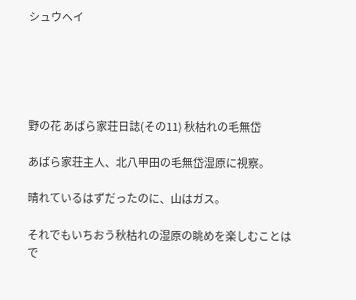シュウヘイ





野の花 あばら家荘日誌(その11) 秋枯れの毛無岱

あばら家荘主人、北八甲田の毛無岱湿原に視察。

晴れているはずだったのに、山はガス。

それでもいちおう秋枯れの湿原の眺めを楽しむことはで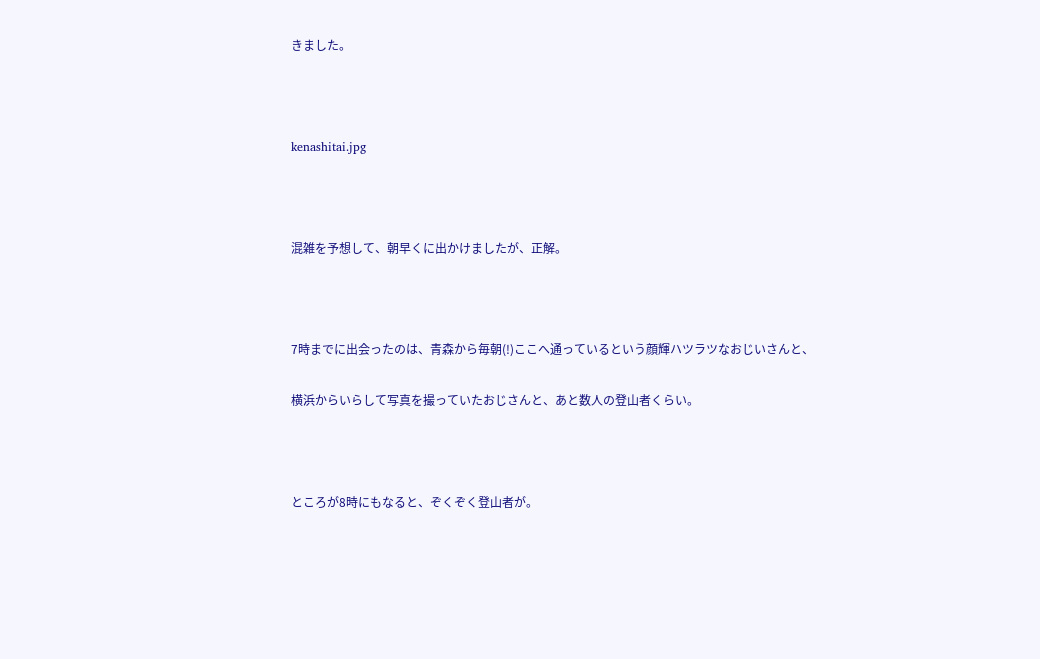きました。



kenashitai.jpg



混雑を予想して、朝早くに出かけましたが、正解。



7時までに出会ったのは、青森から毎朝(!)ここへ通っているという顔輝ハツラツなおじいさんと、

横浜からいらして写真を撮っていたおじさんと、あと数人の登山者くらい。



ところが8時にもなると、ぞくぞく登山者が。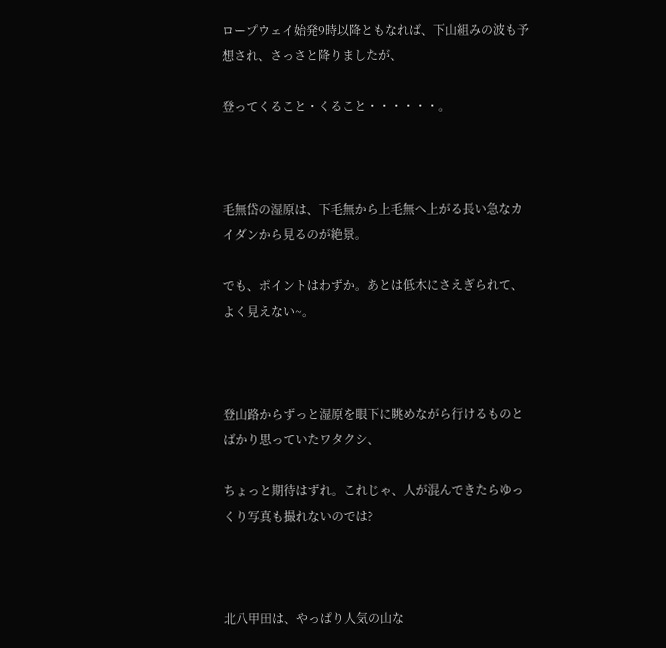ロープウェイ始発9時以降ともなれば、下山組みの波も予想され、さっさと降りましたが、

登ってくること・くること・・・・・・。



毛無岱の湿原は、下毛無から上毛無へ上がる長い急なカイダンから見るのが絶景。

でも、ポイントはわずか。あとは低木にさえぎられて、よく見えない~。



登山路からずっと湿原を眼下に眺めながら行けるものとばかり思っていたワタクシ、

ちょっと期待はずれ。これじゃ、人が混んできたらゆっくり写真も撮れないのでは?



北八甲田は、やっぱり人気の山な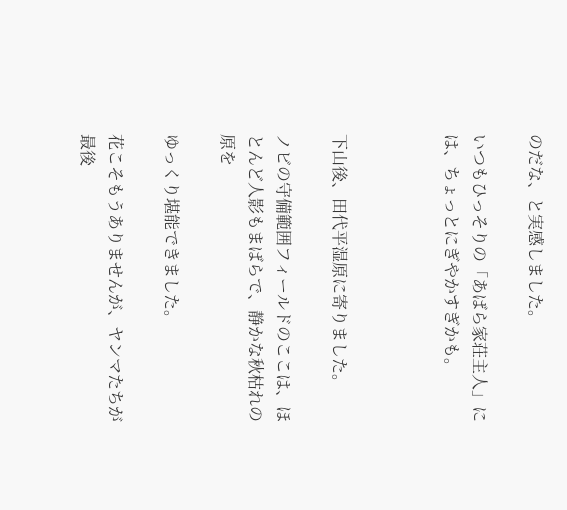のだな、と実感しました。

いつもひっそりの「あばら家荘主人」には、ちょっとにぎやかすぎかも。



下山後、田代平湿原に寄りました。

ノビの守備範囲フィールドのここは、ほとんど人影もまばらで、静かな秋枯れの原を

ゆっくり堪能できました。

花こそもうありませんが、ヤンマたちが最後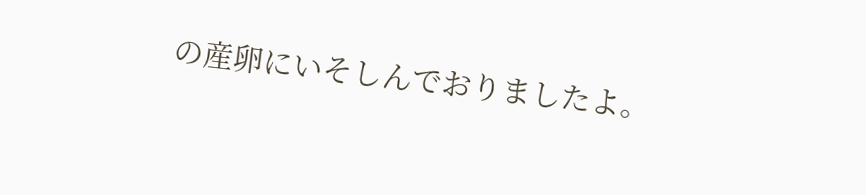の産卵にいそしんでおりましたよ。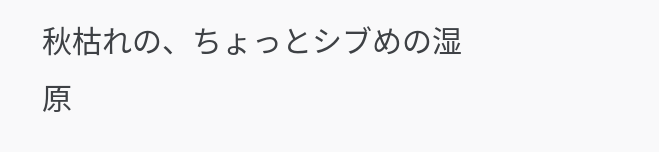秋枯れの、ちょっとシブめの湿原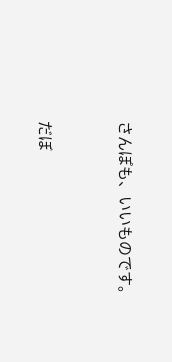さんぽも、いいものです。



だぼ